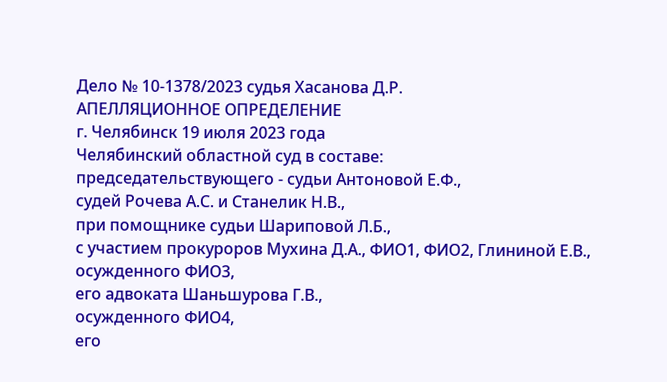Дело № 10-1378/2023 судья Хасанова Д.Р.
АПЕЛЛЯЦИОННОЕ ОПРЕДЕЛЕНИЕ
г. Челябинск 19 июля 2023 года
Челябинский областной суд в составе:
председательствующего - судьи Антоновой Е.Ф.,
судей Рочева А.С. и Станелик Н.В.,
при помощнике судьи Шариповой Л.Б.,
с участием прокуроров Мухина Д.А., ФИО1, ФИО2, Глининой Е.В.,
осужденного ФИО3,
его адвоката Шаньшурова Г.В.,
осужденного ФИО4,
его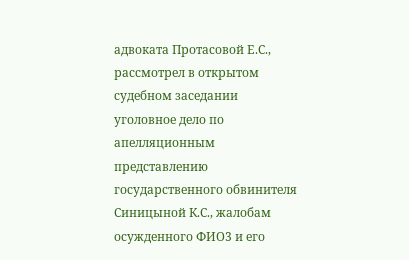адвоката Протасовой Е.С.,
рассмотрел в открытом судебном заседании уголовное дело по апелляционным представлению государственного обвинителя Синицыной К.С., жалобам осужденного ФИО3 и его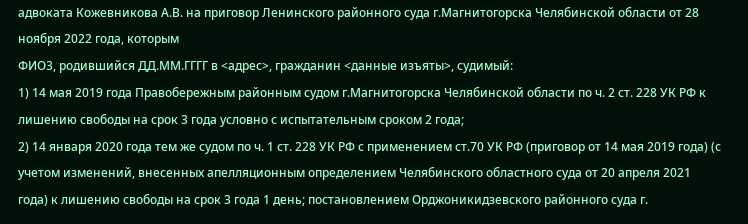адвоката Кожевникова А.В. на приговор Ленинского районного суда г.Магнитогорска Челябинской области от 28 ноября 2022 года, которым
ФИО3, родившийся ДД.ММ.ГГГГ в <адрес>, гражданин <данные изъяты>, судимый:
1) 14 мая 2019 года Правобережным районным судом г.Магнитогорска Челябинской области по ч. 2 ст. 228 УК РФ к лишению свободы на срок 3 года условно с испытательным сроком 2 года;
2) 14 января 2020 года тем же судом по ч. 1 ст. 228 УК РФ с применением ст.70 УК РФ (приговор от 14 мая 2019 года) (с учетом изменений, внесенных апелляционным определением Челябинского областного суда от 20 апреля 2021 года) к лишению свободы на срок 3 года 1 день; постановлением Орджоникидзевского районного суда г.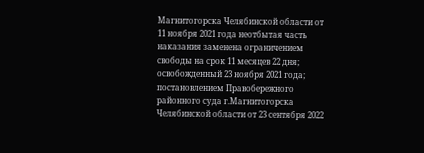Магнитогорска Челябинской области от 11 ноября 2021 года неотбытая часть наказания заменена ограничением свободы на срок 11 месяцев 22 дня; освобожденный 23 ноября 2021 года; постановлением Правобережного районного суда г.Магнитогорска Челябинской области от 23 сентября 2022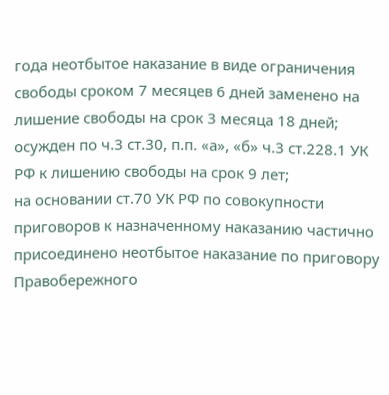года неотбытое наказание в виде ограничения свободы сроком 7 месяцев 6 дней заменено на лишение свободы на срок 3 месяца 18 дней;
осужден по ч.3 ст.30, п.п. «а», «б» ч.3 ст.228.1 УК РФ к лишению свободы на срок 9 лет;
на основании ст.70 УК РФ по совокупности приговоров к назначенному наказанию частично присоединено неотбытое наказание по приговору Правобережного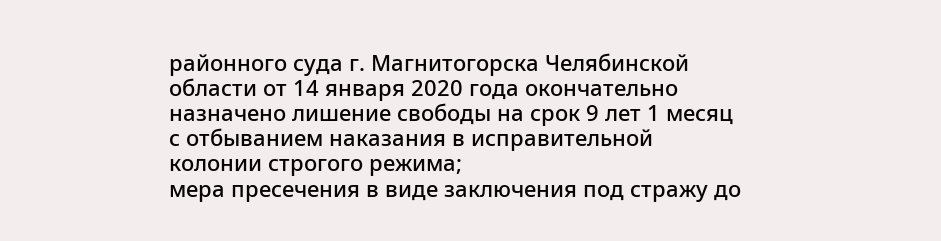районного суда г. Магнитогорска Челябинской области от 14 января 2020 года окончательно назначено лишение свободы на срок 9 лет 1 месяц с отбыванием наказания в исправительной колонии строгого режима;
мера пресечения в виде заключения под стражу до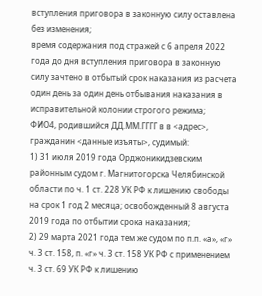вступления приговора в законную силу оставлена без изменения;
время содержания под стражей с 6 апреля 2022 года до дня вступления приговора в законную силу зачтено в отбытый срок наказания из расчета один день за один день отбывания наказания в исправительной колонии строгого режима;
ФИО4, родившийся ДД.ММ.ГГГГ в в <адрес>, гражданин <данные изъяты>, судимый:
1) 31 июля 2019 года Орджоникидзевским районным судом г. Магнитогорска Челябинской области по ч. 1 ст. 228 УК РФ к лишению свободы на срок 1 год 2 месяца; освобожденный 8 августа 2019 года по отбытии срока наказания;
2) 29 марта 2021 года тем же судом по п.п. «а», «г» ч. 3 ст. 158, п. «г» ч. 3 ст. 158 УК РФ с применением ч. 3 ст. 69 УК РФ к лишению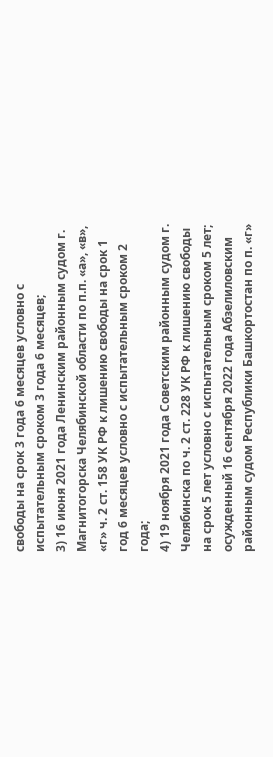свободы на срок 3 года 6 месяцев условно с испытательным сроком 3 года 6 месяцев;
3) 16 июня 2021 года Ленинским районным судом г. Магнитогорска Челябинской области по п.п. «а», «в», «г» ч. 2 ст. 158 УК РФ к лишению свободы на срок 1 год 6 месяцев условно с испытательным сроком 2 года;
4) 19 ноября 2021 года Советским районным судом г. Челябинска по ч. 2 ст. 228 УК РФ к лишению свободы на срок 5 лет условно с испытательным сроком 5 лет;
осужденный 16 сентября 2022 года Абзелиловским районным судом Республики Башкортостан по п. «г»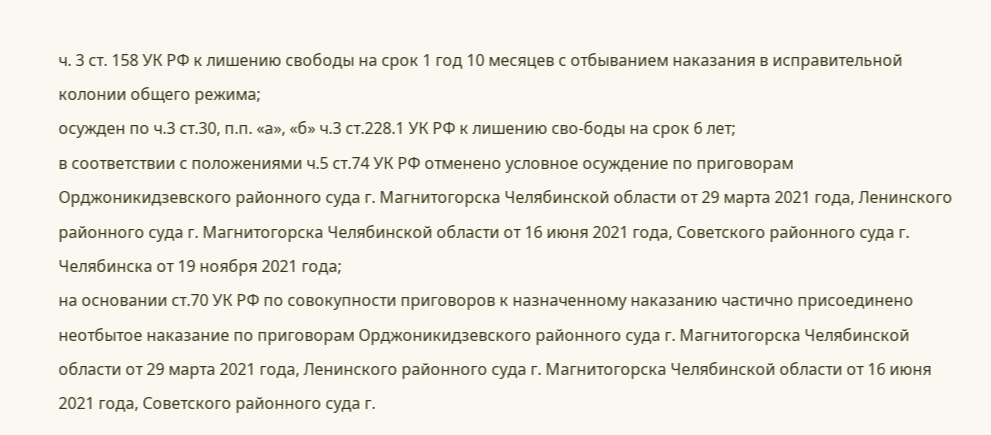ч. 3 ст. 158 УК РФ к лишению свободы на срок 1 год 10 месяцев с отбыванием наказания в исправительной колонии общего режима;
осужден по ч.3 ст.30, п.п. «а», «б» ч.3 ст.228.1 УК РФ к лишению сво-боды на срок 6 лет;
в соответствии с положениями ч.5 ст.74 УК РФ отменено условное осуждение по приговорам Орджоникидзевского районного суда г. Магнитогорска Челябинской области от 29 марта 2021 года, Ленинского районного суда г. Магнитогорска Челябинской области от 16 июня 2021 года, Советского районного суда г. Челябинска от 19 ноября 2021 года;
на основании ст.70 УК РФ по совокупности приговоров к назначенному наказанию частично присоединено неотбытое наказание по приговорам Орджоникидзевского районного суда г. Магнитогорска Челябинской области от 29 марта 2021 года, Ленинского районного суда г. Магнитогорска Челябинской области от 16 июня 2021 года, Советского районного суда г.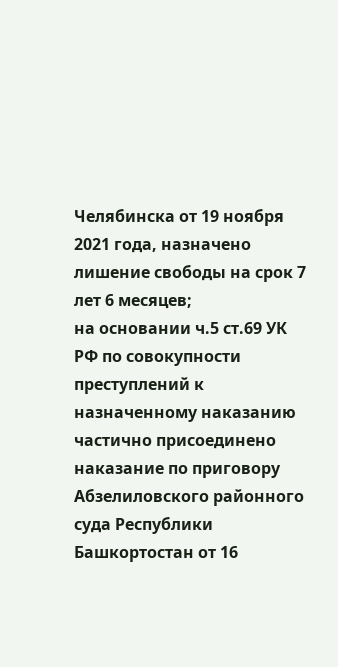Челябинска от 19 ноября 2021 года, назначено лишение свободы на срок 7 лет 6 месяцев;
на основании ч.5 ст.69 УК РФ по совокупности преступлений к назначенному наказанию частично присоединено наказание по приговору Абзелиловского районного суда Республики Башкортостан от 16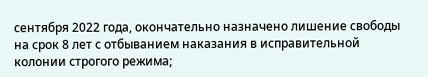сентября 2022 года, окончательно назначено лишение свободы на срок 8 лет с отбыванием наказания в исправительной колонии строгого режима;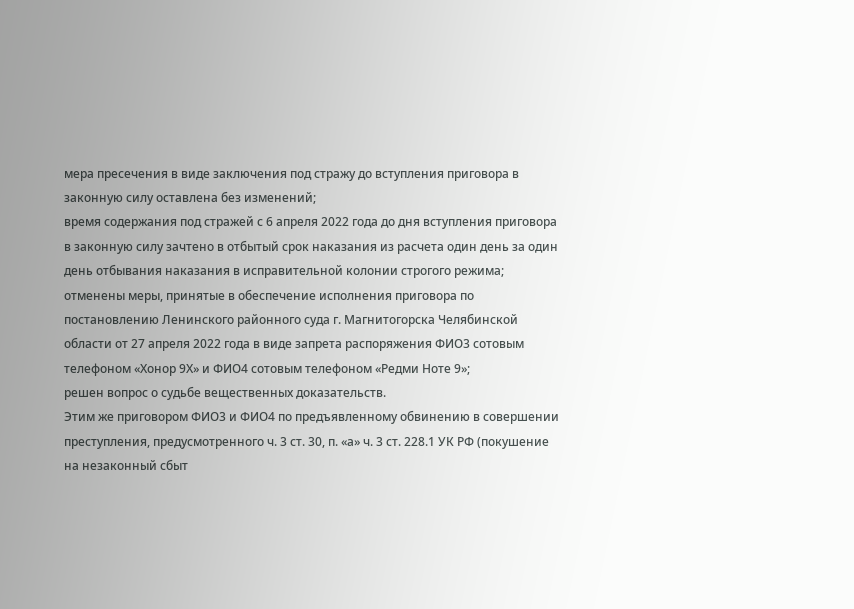мера пресечения в виде заключения под стражу до вступления приговора в законную силу оставлена без изменений;
время содержания под стражей с 6 апреля 2022 года до дня вступления приговора в законную силу зачтено в отбытый срок наказания из расчета один день за один день отбывания наказания в исправительной колонии строгого режима;
отменены меры, принятые в обеспечение исполнения приговора по постановлению Ленинского районного суда г. Магнитогорска Челябинской области от 27 апреля 2022 года в виде запрета распоряжения ФИО3 сотовым телефоном «Хонор 9Х» и ФИО4 сотовым телефоном «Редми Ноте 9»;
решен вопрос о судьбе вещественных доказательств.
Этим же приговором ФИО3 и ФИО4 по предъявленному обвинению в совершении преступления, предусмотренного ч. 3 ст. 30, п. «а» ч. 3 ст. 228.1 УК РФ (покушение на незаконный сбыт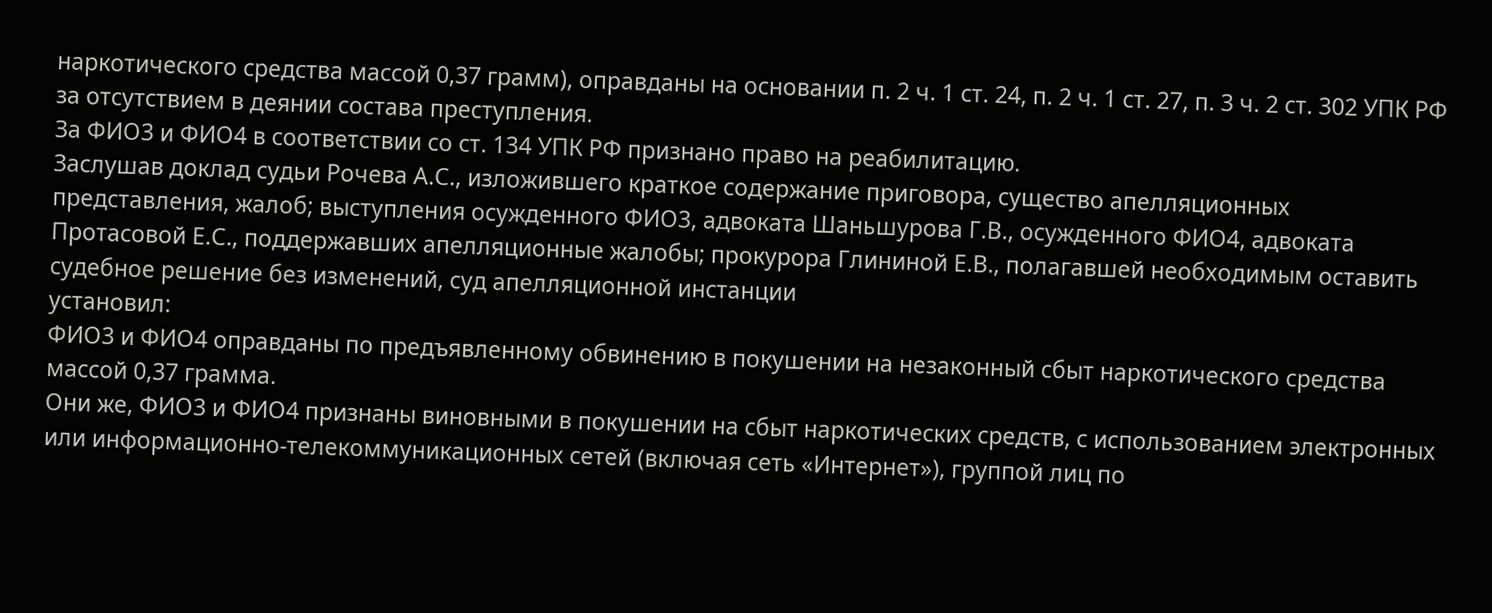наркотического средства массой 0,37 грамм), оправданы на основании п. 2 ч. 1 ст. 24, п. 2 ч. 1 ст. 27, п. 3 ч. 2 ст. 302 УПК РФ за отсутствием в деянии состава преступления.
За ФИО3 и ФИО4 в соответствии со ст. 134 УПК РФ признано право на реабилитацию.
Заслушав доклад судьи Рочева А.С., изложившего краткое содержание приговора, существо апелляционных представления, жалоб; выступления осужденного ФИО3, адвоката Шаньшурова Г.В., осужденного ФИО4, адвоката Протасовой Е.С., поддержавших апелляционные жалобы; прокурора Глининой Е.В., полагавшей необходимым оставить судебное решение без изменений, суд апелляционной инстанции
установил:
ФИО3 и ФИО4 оправданы по предъявленному обвинению в покушении на незаконный сбыт наркотического средства массой 0,37 грамма.
Они же, ФИО3 и ФИО4 признаны виновными в покушении на сбыт наркотических средств, с использованием электронных или информационно-телекоммуникационных сетей (включая сеть «Интернет»), группой лиц по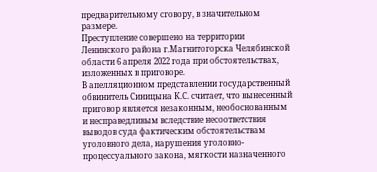предварительному сговору, в значительном размере.
Преступление совершено на территории Ленинского района г.Магнитогорска Челябинской области 6 апреля 2022 года при обстоятельствах, изложенных в приговоре.
В апелляционном представлении государственный обвинитель Синицына К.С. считает, что вынесенный приговор является незаконным, необоснованным и несправедливым вследствие несоответствия выводов суда фактическим обстоятельствам уголовного дела, нарушения уголовно-процессуального закона, мягкости назначенного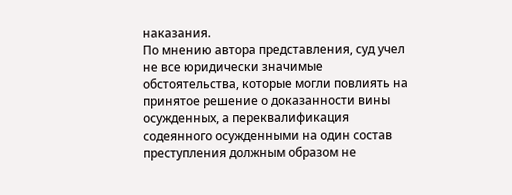наказания.
По мнению автора представления, суд учел не все юридически значимые обстоятельства, которые могли повлиять на принятое решение о доказанности вины осужденных, а переквалификация содеянного осужденными на один состав преступления должным образом не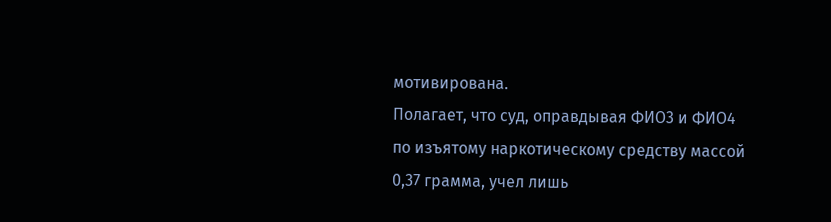мотивирована.
Полагает, что суд, оправдывая ФИО3 и ФИО4 по изъятому наркотическому средству массой 0,37 грамма, учел лишь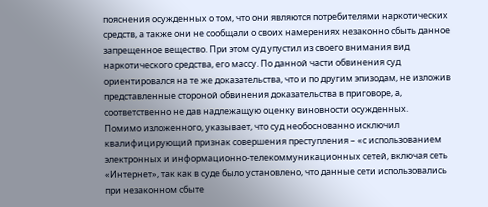пояснения осужденных о том, что они являются потребителями наркотических средств, а также они не сообщали о своих намерениях незаконно сбыть данное запрещенное вещество. При этом суд упустил из своего внимания вид наркотического средства, его массу. По данной части обвинения суд ориентировался на те же доказательства, что и по другим эпизодам, не изложив представленные стороной обвинения доказательства в приговоре, а, соответственно не дав надлежащую оценку виновности осужденных.
Помимо изложенного, указывает, что суд необоснованно исключил квалифицирующий признак совершения преступления – «с использованием электронных и информационно-телекоммуникационных сетей, включая сеть «Интернет», так как в суде было установлено, что данные сети использовались при незаконном сбыте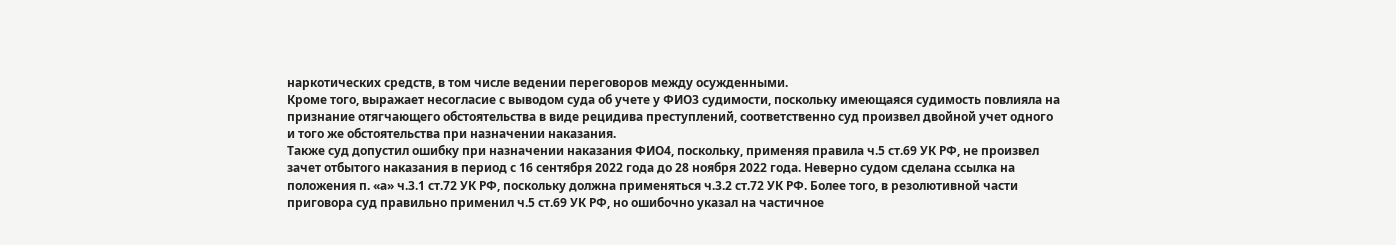наркотических средств, в том числе ведении переговоров между осужденными.
Кроме того, выражает несогласие с выводом суда об учете у ФИО3 судимости, поскольку имеющаяся судимость повлияла на признание отягчающего обстоятельства в виде рецидива преступлений, соответственно суд произвел двойной учет одного и того же обстоятельства при назначении наказания.
Также суд допустил ошибку при назначении наказания ФИО4, поскольку, применяя правила ч.5 ст.69 УК РФ, не произвел зачет отбытого наказания в период с 16 сентября 2022 года до 28 ноября 2022 года. Неверно судом сделана ссылка на положения п. «а» ч.3.1 ст.72 УК РФ, поскольку должна применяться ч.3.2 ст.72 УК РФ. Более того, в резолютивной части приговора суд правильно применил ч.5 ст.69 УК РФ, но ошибочно указал на частичное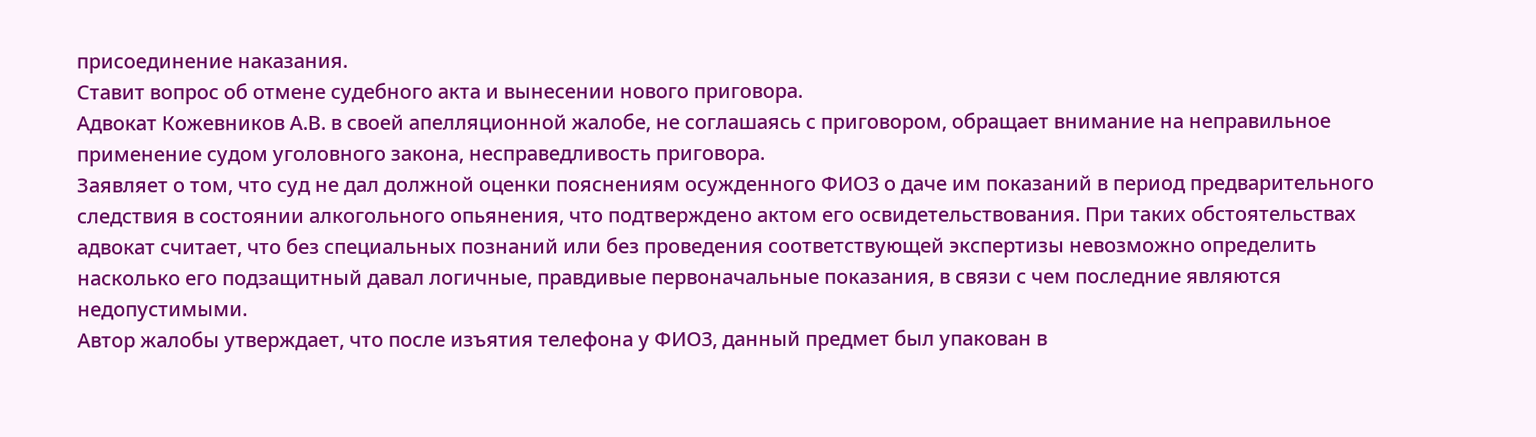присоединение наказания.
Ставит вопрос об отмене судебного акта и вынесении нового приговора.
Адвокат Кожевников А.В. в своей апелляционной жалобе, не соглашаясь с приговором, обращает внимание на неправильное применение судом уголовного закона, несправедливость приговора.
Заявляет о том, что суд не дал должной оценки пояснениям осужденного ФИО3 о даче им показаний в период предварительного следствия в состоянии алкогольного опьянения, что подтверждено актом его освидетельствования. При таких обстоятельствах адвокат считает, что без специальных познаний или без проведения соответствующей экспертизы невозможно определить насколько его подзащитный давал логичные, правдивые первоначальные показания, в связи с чем последние являются недопустимыми.
Автор жалобы утверждает, что после изъятия телефона у ФИО3, данный предмет был упакован в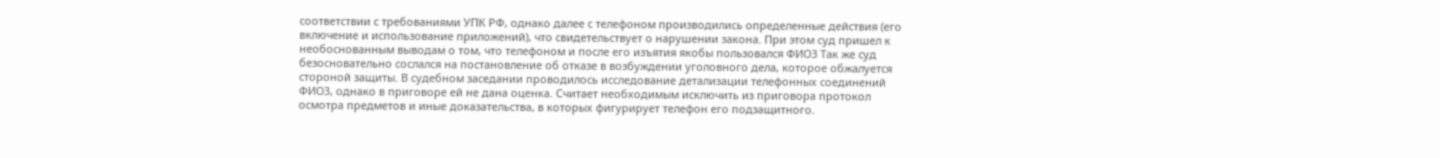соответствии с требованиями УПК РФ, однако далее с телефоном производились определенные действия (его включение и использование приложений), что свидетельствует о нарушении закона. При этом суд пришел к необоснованным выводам о том, что телефоном и после его изъятия якобы пользовался ФИО3 Так же суд безосновательно сослался на постановление об отказе в возбуждении уголовного дела, которое обжалуется стороной защиты. В судебном заседании проводилось исследование детализации телефонных соединений ФИО3, однако в приговоре ей не дана оценка. Считает необходимым исключить из приговора протокол осмотра предметов и иные доказательства, в которых фигурирует телефон его подзащитного.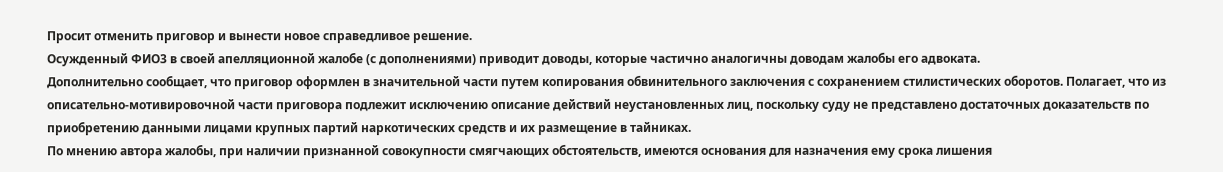Просит отменить приговор и вынести новое справедливое решение.
Осужденный ФИО3 в своей апелляционной жалобе (с дополнениями) приводит доводы, которые частично аналогичны доводам жалобы его адвоката.
Дополнительно сообщает, что приговор оформлен в значительной части путем копирования обвинительного заключения с сохранением стилистических оборотов. Полагает, что из описательно-мотивировочной части приговора подлежит исключению описание действий неустановленных лиц, поскольку суду не представлено достаточных доказательств по приобретению данными лицами крупных партий наркотических средств и их размещение в тайниках.
По мнению автора жалобы, при наличии признанной совокупности смягчающих обстоятельств, имеются основания для назначения ему срока лишения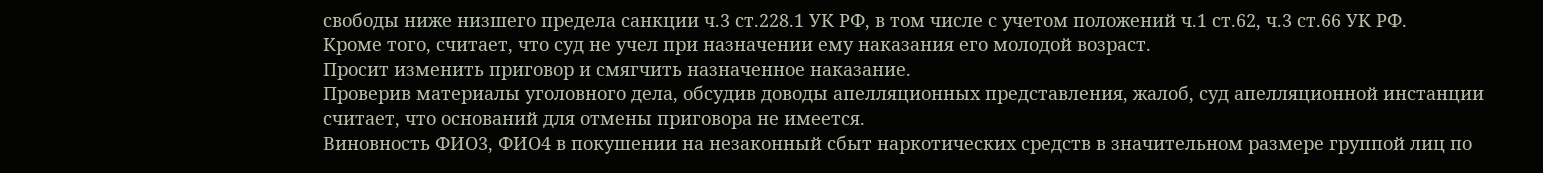свободы ниже низшего предела санкции ч.3 ст.228.1 УК РФ, в том числе с учетом положений ч.1 ст.62, ч.3 ст.66 УК РФ.
Кроме того, считает, что суд не учел при назначении ему наказания его молодой возраст.
Просит изменить приговор и смягчить назначенное наказание.
Проверив материалы уголовного дела, обсудив доводы апелляционных представления, жалоб, суд апелляционной инстанции считает, что оснований для отмены приговора не имеется.
Виновность ФИО3, ФИО4 в покушении на незаконный сбыт наркотических средств в значительном размере группой лиц по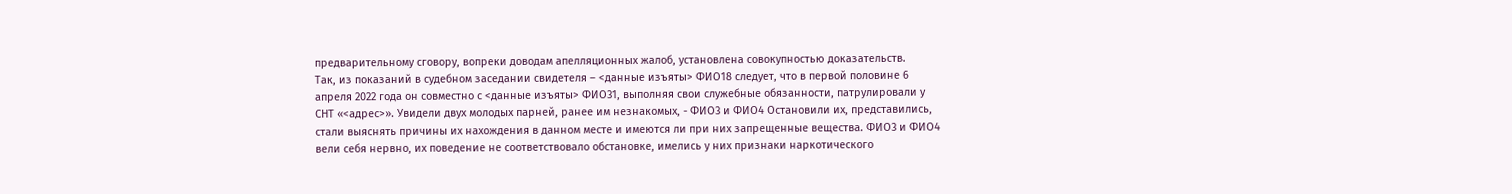предварительному сговору, вопреки доводам апелляционных жалоб, установлена совокупностью доказательств.
Так, из показаний в судебном заседании свидетеля – <данные изъяты> ФИО18 следует, что в первой половине 6 апреля 2022 года он совместно с <данные изъяты> ФИО31, выполняя свои служебные обязанности, патрулировали у СНТ «<адрес>». Увидели двух молодых парней, ранее им незнакомых, - ФИО3 и ФИО4 Остановили их, представились, стали выяснять причины их нахождения в данном месте и имеются ли при них запрещенные вещества. ФИО3 и ФИО4 вели себя нервно, их поведение не соответствовало обстановке, имелись у них признаки наркотического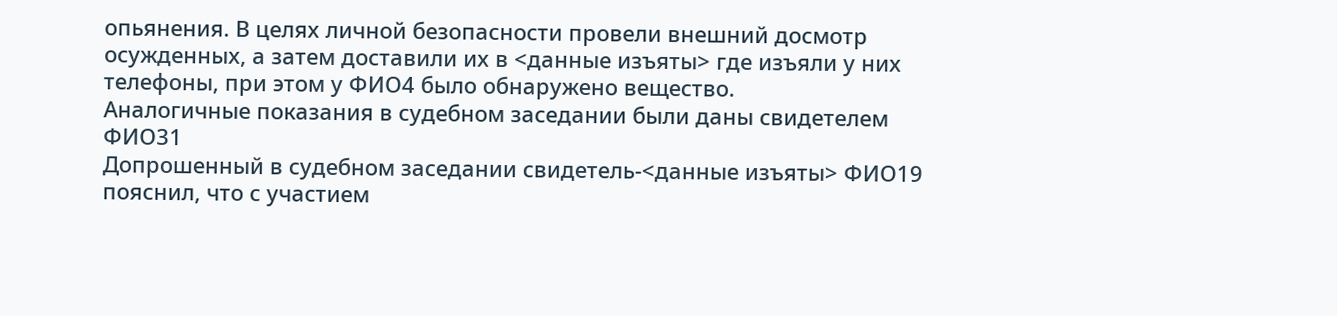опьянения. В целях личной безопасности провели внешний досмотр осужденных, а затем доставили их в <данные изъяты> где изъяли у них телефоны, при этом у ФИО4 было обнаружено вещество.
Аналогичные показания в судебном заседании были даны свидетелем ФИО31
Допрошенный в судебном заседании свидетель-<данные изъяты> ФИО19 пояснил, что с участием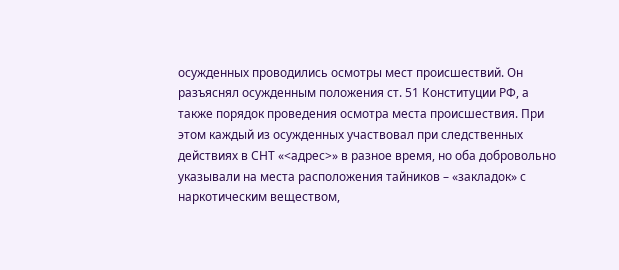осужденных проводились осмотры мест происшествий. Он разъяснял осужденным положения ст. 51 Конституции РФ, а также порядок проведения осмотра места происшествия. При этом каждый из осужденных участвовал при следственных действиях в СНТ «<адрес>» в разное время, но оба добровольно указывали на места расположения тайников – «закладок» с наркотическим веществом,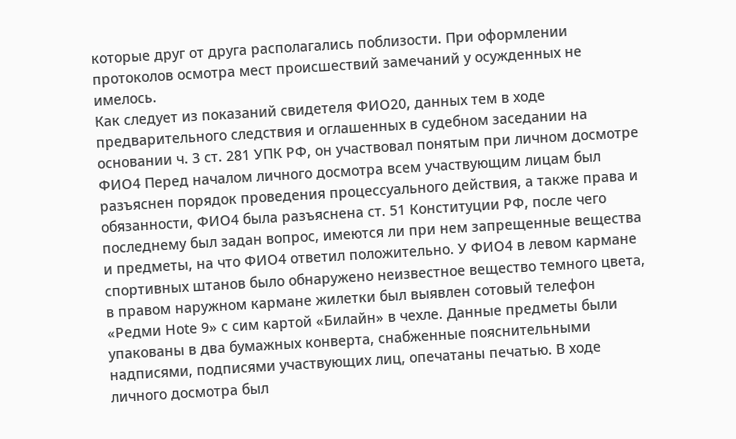которые друг от друга располагались поблизости. При оформлении протоколов осмотра мест происшествий замечаний у осужденных не имелось.
Как следует из показаний свидетеля ФИО20, данных тем в ходе предварительного следствия и оглашенных в судебном заседании на основании ч. 3 ст. 281 УПК РФ, он участвовал понятым при личном досмотре ФИО4 Перед началом личного досмотра всем участвующим лицам был разъяснен порядок проведения процессуального действия, а также права и обязанности, ФИО4 была разъяснена ст. 51 Конституции РФ, после чего последнему был задан вопрос, имеются ли при нем запрещенные вещества и предметы, на что ФИО4 ответил положительно. У ФИО4 в левом кармане спортивных штанов было обнаружено неизвестное вещество темного цвета, в правом наружном кармане жилетки был выявлен сотовый телефон «Редми Ноte 9» с сим картой «Билайн» в чехле. Данные предметы были упакованы в два бумажных конверта, снабженные пояснительными надписями, подписями участвующих лиц, опечатаны печатью. В ходе личного досмотра был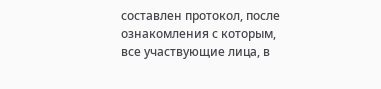составлен протокол, после ознакомления с которым, все участвующие лица, в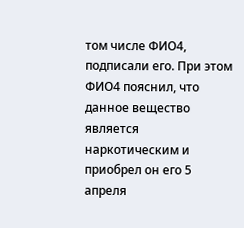том числе ФИО4, подписали его. При этом ФИО4 пояснил, что данное вещество является наркотическим и приобрел он его 5 апреля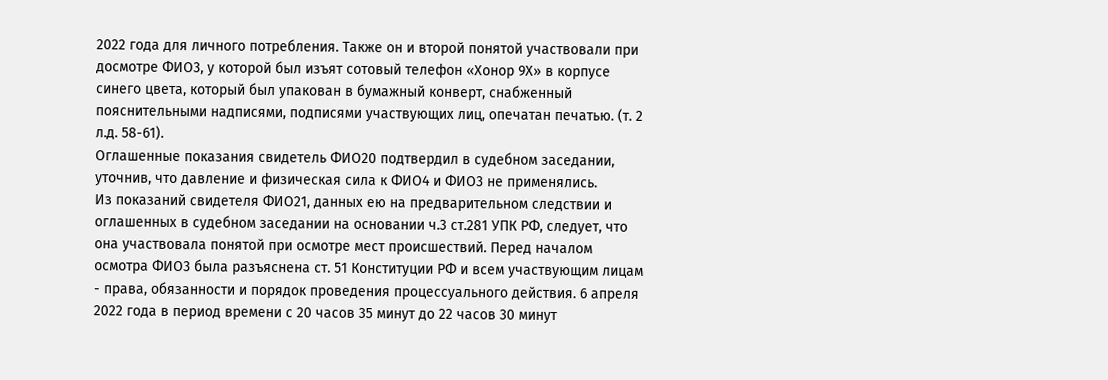2022 года для личного потребления. Также он и второй понятой участвовали при досмотре ФИО3, у которой был изъят сотовый телефон «Хонор 9Х» в корпусе синего цвета, который был упакован в бумажный конверт, снабженный пояснительными надписями, подписями участвующих лиц, опечатан печатью. (т. 2 л.д. 58-61).
Оглашенные показания свидетель ФИО20 подтвердил в судебном заседании, уточнив, что давление и физическая сила к ФИО4 и ФИО3 не применялись.
Из показаний свидетеля ФИО21, данных ею на предварительном следствии и оглашенных в судебном заседании на основании ч.3 ст.281 УПК РФ, следует, что она участвовала понятой при осмотре мест происшествий. Перед началом осмотра ФИО3 была разъяснена ст. 51 Конституции РФ и всем участвующим лицам - права, обязанности и порядок проведения процессуального действия. 6 апреля 2022 года в период времени с 20 часов 35 минут до 22 часов 30 минут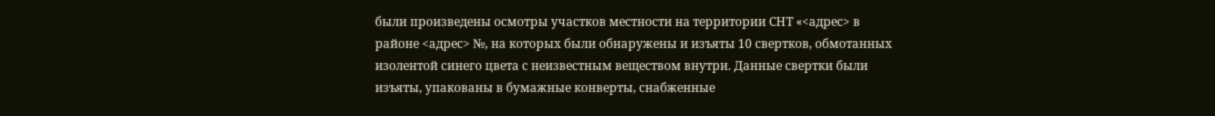были произведены осмотры участков местности на территории СНТ «<адрес> в районе <адрес> №, на которых были обнаружены и изъяты 10 свертков, обмотанных изолентой синего цвета с неизвестным веществом внутри. Данные свертки были изъяты, упакованы в бумажные конверты, снабженные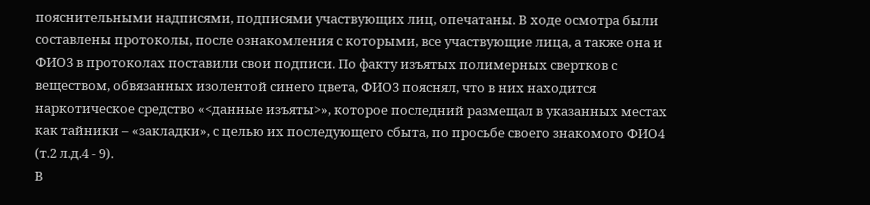пояснительными надписями, подписями участвующих лиц, опечатаны. В ходе осмотра были составлены протоколы, после ознакомления с которыми, все участвующие лица, а также она и ФИО3 в протоколах поставили свои подписи. По факту изъятых полимерных свертков с веществом, обвязанных изолентой синего цвета, ФИО3 пояснял, что в них находится наркотическое средство «<данные изъяты>», которое последний размещал в указанных местах как тайники – «закладки», с целью их последующего сбыта, по просьбе своего знакомого ФИО4 (т.2 л.д.4 - 9).
В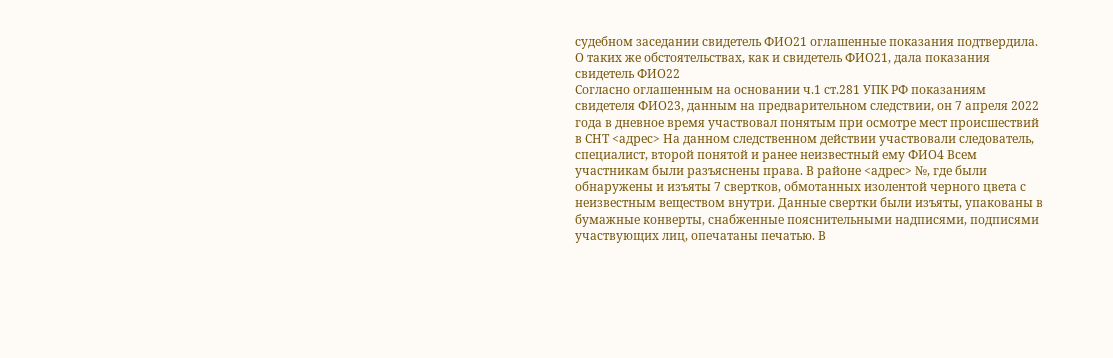судебном заседании свидетель ФИО21 оглашенные показания подтвердила.
О таких же обстоятельствах, как и свидетель ФИО21, дала показания свидетель ФИО22
Согласно оглашенным на основании ч.1 ст.281 УПК РФ показаниям свидетеля ФИО23, данным на предварительном следствии, он 7 апреля 2022 года в дневное время участвовал понятым при осмотре мест происшествий в СНТ <адрес> На данном следственном действии участвовали следователь, специалист, второй понятой и ранее неизвестный ему ФИО4 Всем участникам были разъяснены права. В районе <адрес> №, где были обнаружены и изъяты 7 свертков, обмотанных изолентой черного цвета с неизвестным веществом внутри. Данные свертки были изъяты, упакованы в бумажные конверты, снабженные пояснительными надписями, подписями участвующих лиц, опечатаны печатью. В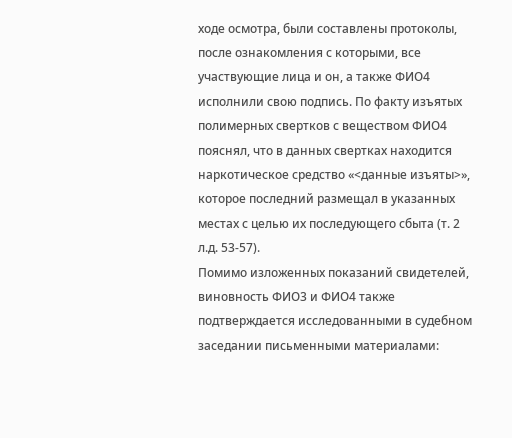ходе осмотра, были составлены протоколы, после ознакомления с которыми, все участвующие лица и он, а также ФИО4 исполнили свою подпись. По факту изъятых полимерных свертков с веществом ФИО4 пояснял, что в данных свертках находится наркотическое средство «<данные изъяты>», которое последний размещал в указанных местах с целью их последующего сбыта (т. 2 л.д. 53-57).
Помимо изложенных показаний свидетелей, виновность ФИО3 и ФИО4 также подтверждается исследованными в судебном заседании письменными материалами: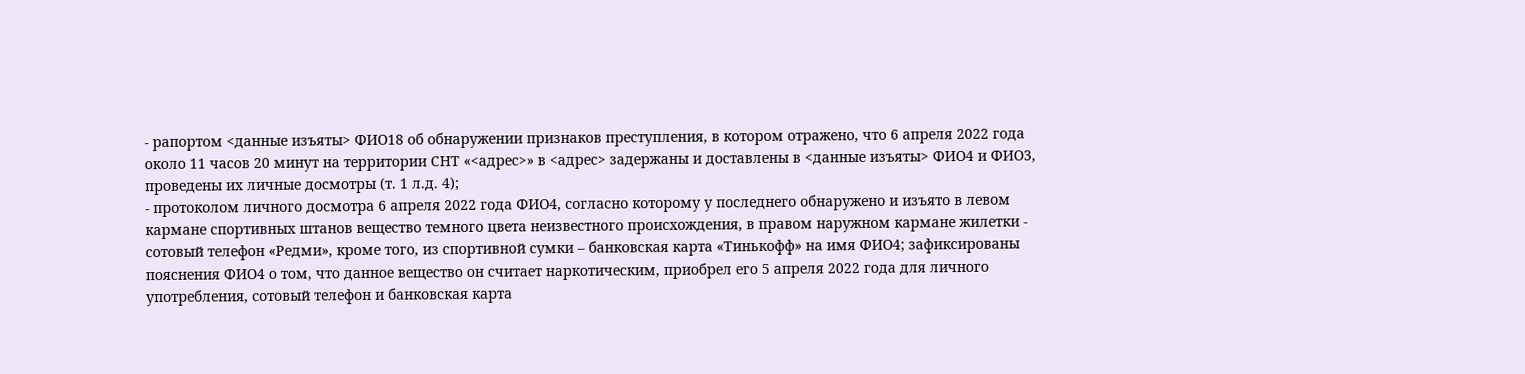- рапортом <данные изъяты> ФИО18 об обнаружении признаков преступления, в котором отражено, что 6 апреля 2022 года около 11 часов 20 минут на территории СНТ «<адрес>» в <адрес> задержаны и доставлены в <данные изъяты> ФИО4 и ФИО3, проведены их личные досмотры (т. 1 л.д. 4);
- протоколом личного досмотра 6 апреля 2022 года ФИО4, согласно которому у последнего обнаружено и изъято в левом кармане спортивных штанов вещество темного цвета неизвестного происхождения, в правом наружном кармане жилетки - сотовый телефон «Редми», кроме того, из спортивной сумки – банковская карта «Тинькофф» на имя ФИО4; зафиксированы пояснения ФИО4 о том, что данное вещество он считает наркотическим, приобрел его 5 апреля 2022 года для личного употребления, сотовый телефон и банковская карта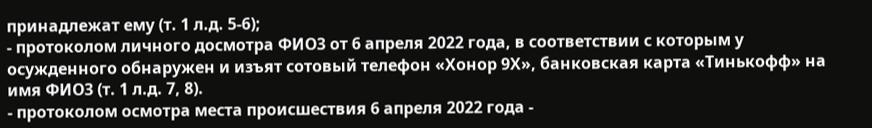принадлежат ему (т. 1 л.д. 5-6);
- протоколом личного досмотра ФИО3 от 6 апреля 2022 года, в соответствии с которым у осужденного обнаружен и изъят сотовый телефон «Хонор 9Х», банковская карта «Тинькофф» на имя ФИО3 (т. 1 л.д. 7, 8).
- протоколом осмотра места происшествия 6 апреля 2022 года -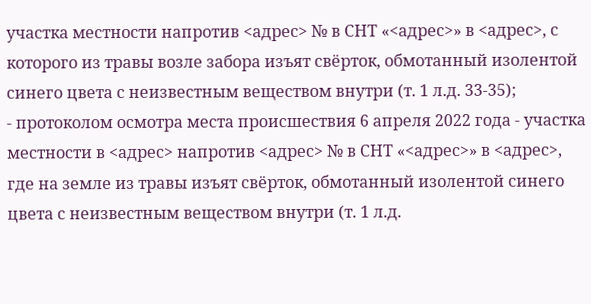участка местности напротив <адрес> № в СНТ «<адрес>» в <адрес>, с которого из травы возле забора изъят свёрток, обмотанный изолентой синего цвета с неизвестным веществом внутри (т. 1 л.д. 33-35);
- протоколом осмотра места происшествия 6 апреля 2022 года - участка местности в <адрес> напротив <адрес> № в СНТ «<адрес>» в <адрес>, где на земле из травы изъят свёрток, обмотанный изолентой синего цвета с неизвестным веществом внутри (т. 1 л.д.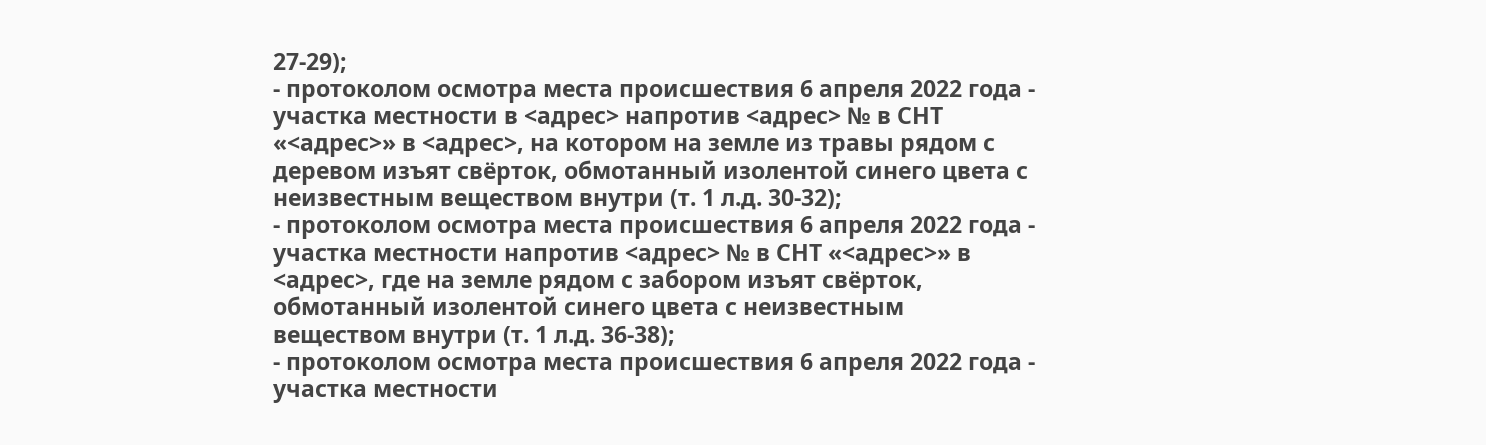27-29);
- протоколом осмотра места происшествия 6 апреля 2022 года - участка местности в <адрес> напротив <адрес> № в СНТ «<адрес>» в <адрес>, на котором на земле из травы рядом с деревом изъят свёрток, обмотанный изолентой синего цвета с неизвестным веществом внутри (т. 1 л.д. 30-32);
- протоколом осмотра места происшествия 6 апреля 2022 года - участка местности напротив <адрес> № в СНТ «<адрес>» в <адрес>, где на земле рядом с забором изъят свёрток, обмотанный изолентой синего цвета с неизвестным веществом внутри (т. 1 л.д. 36-38);
- протоколом осмотра места происшествия 6 апреля 2022 года - участка местности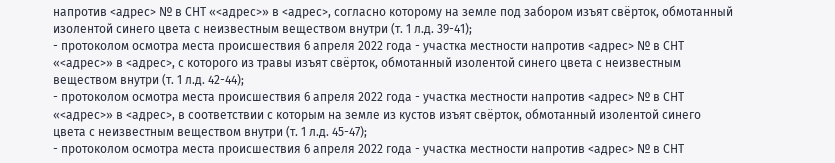напротив <адрес> № в СНТ «<адрес>» в <адрес>, согласно которому на земле под забором изъят свёрток, обмотанный изолентой синего цвета с неизвестным веществом внутри (т. 1 л.д. 39-41);
- протоколом осмотра места происшествия 6 апреля 2022 года - участка местности напротив <адрес> № в СНТ «<адрес>» в <адрес>, с которого из травы изъят свёрток, обмотанный изолентой синего цвета с неизвестным веществом внутри (т. 1 л.д. 42-44);
- протоколом осмотра места происшествия 6 апреля 2022 года - участка местности напротив <адрес> № в СНТ «<адрес>» в <адрес>, в соответствии с которым на земле из кустов изъят свёрток, обмотанный изолентой синего цвета с неизвестным веществом внутри (т. 1 л.д. 45-47);
- протоколом осмотра места происшествия 6 апреля 2022 года - участка местности напротив <адрес> № в СНТ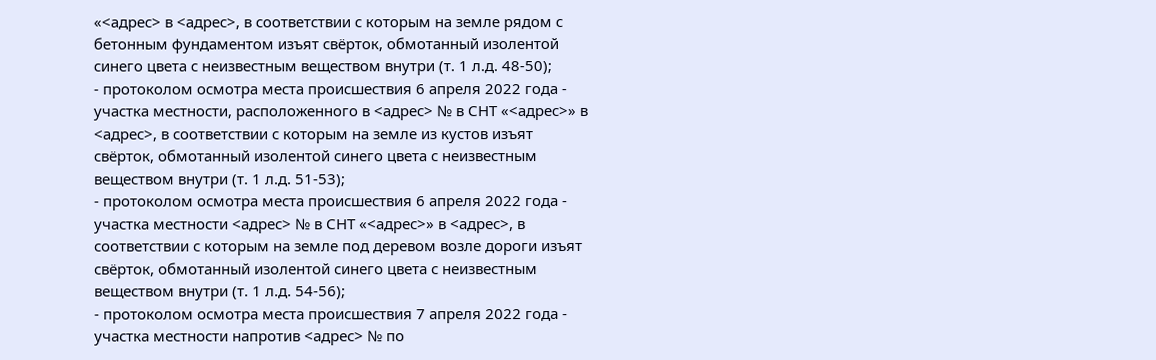«<адрес> в <адрес>, в соответствии с которым на земле рядом с бетонным фундаментом изъят свёрток, обмотанный изолентой синего цвета с неизвестным веществом внутри (т. 1 л.д. 48-50);
- протоколом осмотра места происшествия 6 апреля 2022 года - участка местности, расположенного в <адрес> № в СНТ «<адрес>» в <адрес>, в соответствии с которым на земле из кустов изъят свёрток, обмотанный изолентой синего цвета с неизвестным веществом внутри (т. 1 л.д. 51-53);
- протоколом осмотра места происшествия 6 апреля 2022 года - участка местности <адрес> № в СНТ «<адрес>» в <адрес>, в соответствии с которым на земле под деревом возле дороги изъят свёрток, обмотанный изолентой синего цвета с неизвестным веществом внутри (т. 1 л.д. 54-56);
- протоколом осмотра места происшествия 7 апреля 2022 года - участка местности напротив <адрес> № по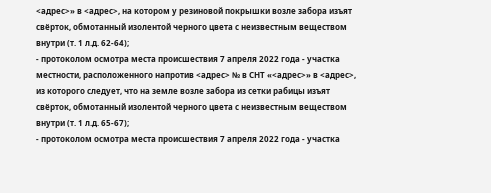<адрес>» в <адрес>, на котором у резиновой покрышки возле забора изъят свёрток, обмотанный изолентой черного цвета с неизвестным веществом внутри (т. 1 л.д. 62-64);
- протоколом осмотра места происшествия 7 апреля 2022 года - участка местности, расположенного напротив <адрес> № в СНТ «<адрес>» в <адрес>, из которого следует, что на земле возле забора из сетки рабицы изъят свёрток, обмотанный изолентой черного цвета с неизвестным веществом внутри (т. 1 л.д. 65-67);
- протоколом осмотра места происшествия 7 апреля 2022 года - участка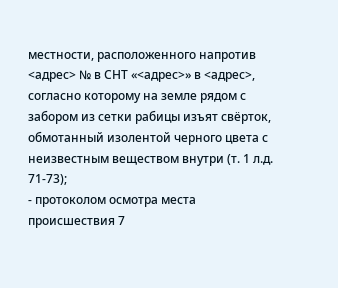местности, расположенного напротив <адрес> № в СНТ «<адрес>» в <адрес>, согласно которому на земле рядом с забором из сетки рабицы изъят свёрток, обмотанный изолентой черного цвета с неизвестным веществом внутри (т. 1 л.д. 71-73);
- протоколом осмотра места происшествия 7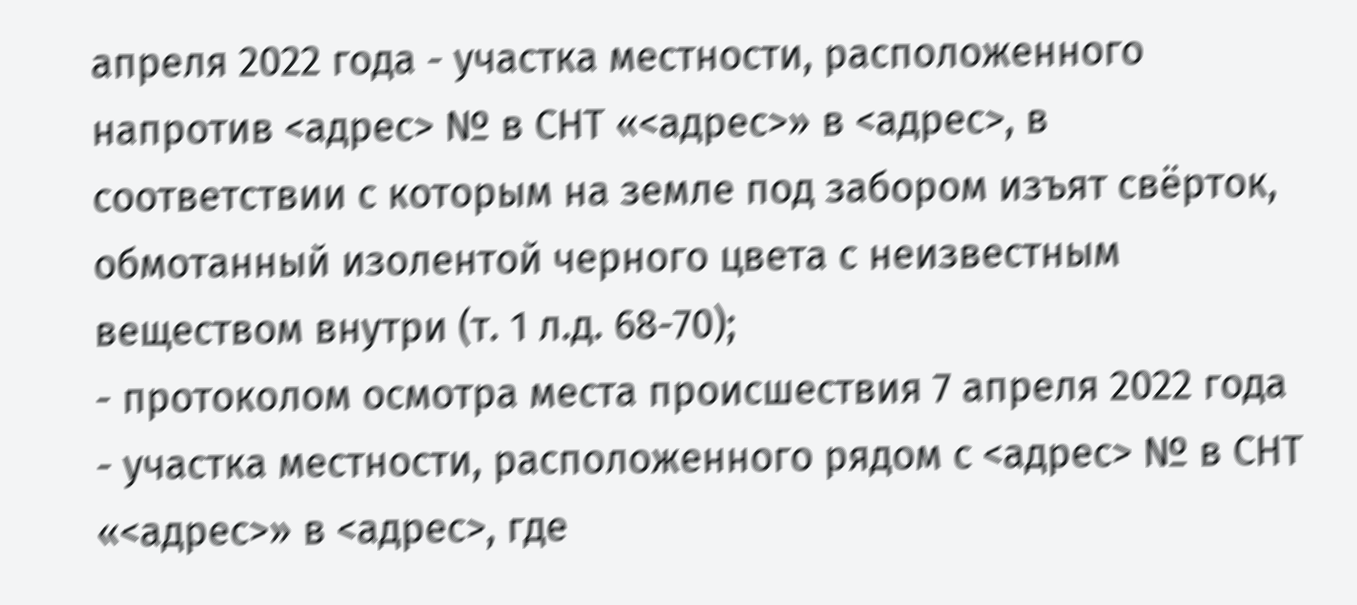апреля 2022 года - участка местности, расположенного напротив <адрес> № в СНТ «<адрес>» в <адрес>, в соответствии с которым на земле под забором изъят свёрток, обмотанный изолентой черного цвета с неизвестным веществом внутри (т. 1 л.д. 68-70);
- протоколом осмотра места происшествия 7 апреля 2022 года - участка местности, расположенного рядом с <адрес> № в СНТ «<адрес>» в <адрес>, где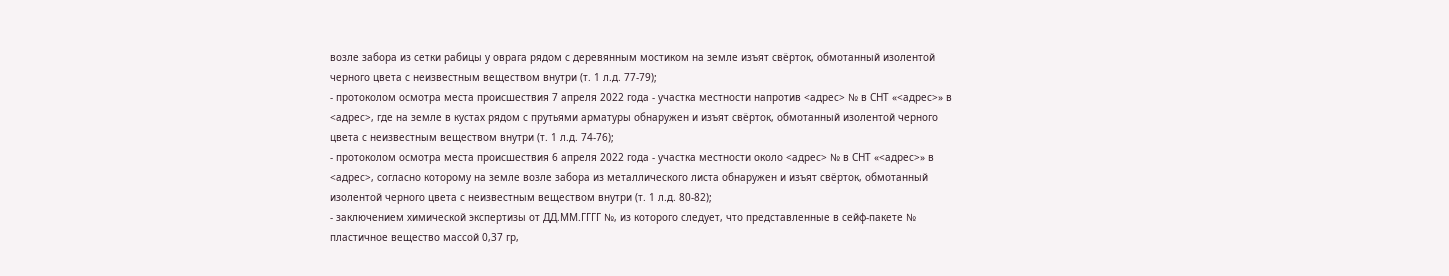возле забора из сетки рабицы у оврага рядом с деревянным мостиком на земле изъят свёрток, обмотанный изолентой черного цвета с неизвестным веществом внутри (т. 1 л.д. 77-79);
- протоколом осмотра места происшествия 7 апреля 2022 года - участка местности напротив <адрес> № в СНТ «<адрес>» в <адрес>, где на земле в кустах рядом с прутьями арматуры обнаружен и изъят свёрток, обмотанный изолентой черного цвета с неизвестным веществом внутри (т. 1 л.д. 74-76);
- протоколом осмотра места происшествия 6 апреля 2022 года - участка местности около <адрес> № в СНТ «<адрес>» в <адрес>, согласно которому на земле возле забора из металлического листа обнаружен и изъят свёрток, обмотанный изолентой черного цвета с неизвестным веществом внутри (т. 1 л.д. 80-82);
- заключением химической экспертизы от ДД.ММ.ГГГГ №, из которого следует, что представленные в сейф-пакете № пластичное вещество массой 0,37 гр,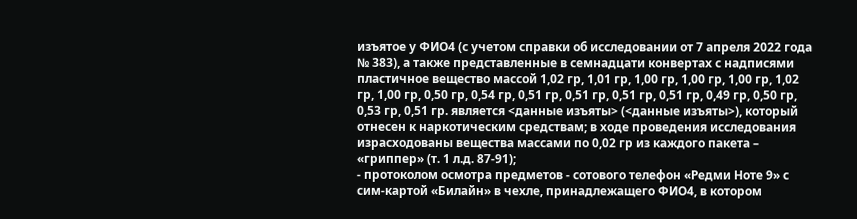изъятое у ФИО4 (с учетом справки об исследовании от 7 апреля 2022 года № 383), а также представленные в семнадцати конвертах с надписями пластичное вещество массой 1,02 гр, 1,01 гр, 1,00 гр, 1,00 гр, 1,00 гр, 1,02 гр, 1,00 гр, 0,50 гр, 0,54 гр, 0,51 гр, 0,51 гр, 0,51 гр, 0,51 гр, 0,49 гр, 0,50 гр, 0,53 гр, 0,51 гр. является <данные изъяты> (<данные изъяты>), который отнесен к наркотическим средствам; в ходе проведения исследования израсходованы вещества массами по 0,02 гр из каждого пакета – «гриппер» (т. 1 л.д. 87-91);
- протоколом осмотра предметов - сотового телефон «Редми Ноте 9» с сим-картой «Билайн» в чехле, принадлежащего ФИО4, в котором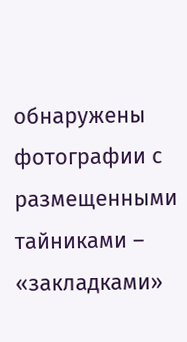обнаружены фотографии с размещенными тайниками – «закладками»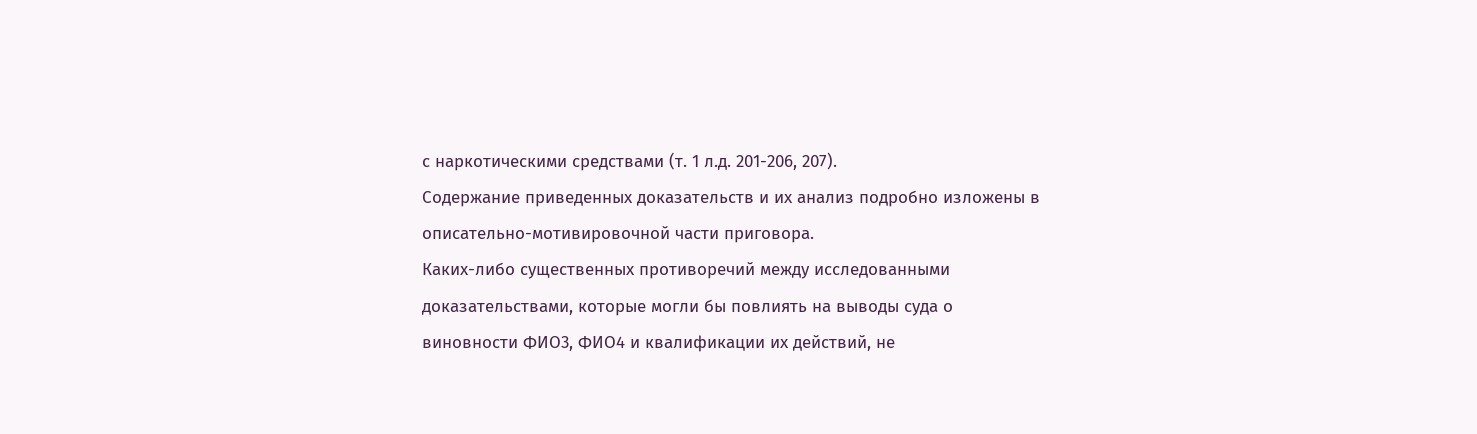с наркотическими средствами (т. 1 л.д. 201-206, 207).
Содержание приведенных доказательств и их анализ подробно изложены в описательно-мотивировочной части приговора.
Каких-либо существенных противоречий между исследованными доказательствами, которые могли бы повлиять на выводы суда о виновности ФИО3, ФИО4 и квалификации их действий, не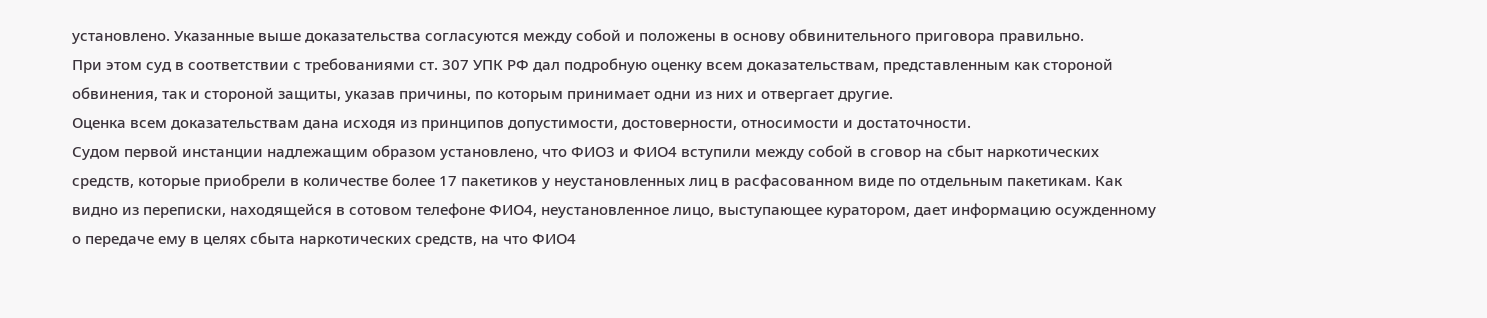установлено. Указанные выше доказательства согласуются между собой и положены в основу обвинительного приговора правильно.
При этом суд в соответствии с требованиями ст. 307 УПК РФ дал подробную оценку всем доказательствам, представленным как стороной обвинения, так и стороной защиты, указав причины, по которым принимает одни из них и отвергает другие.
Оценка всем доказательствам дана исходя из принципов допустимости, достоверности, относимости и достаточности.
Судом первой инстанции надлежащим образом установлено, что ФИО3 и ФИО4 вступили между собой в сговор на сбыт наркотических средств, которые приобрели в количестве более 17 пакетиков у неустановленных лиц в расфасованном виде по отдельным пакетикам. Как видно из переписки, находящейся в сотовом телефоне ФИО4, неустановленное лицо, выступающее куратором, дает информацию осужденному о передаче ему в целях сбыта наркотических средств, на что ФИО4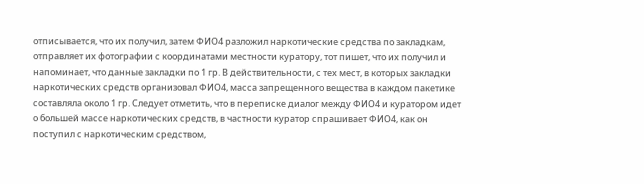отписывается, что их получил, затем ФИО4 разложил наркотические средства по закладкам, отправляет их фотографии с координатами местности куратору, тот пишет, что их получил и напоминает, что данные закладки по 1 гр. В действительности, с тех мест, в которых закладки наркотических средств организовал ФИО4, масса запрещенного вещества в каждом пакетике составляла около 1 гр. Следует отметить, что в переписке диалог между ФИО4 и куратором идет о большей массе наркотических средств, в частности куратор спрашивает ФИО4, как он поступил с наркотическим средством,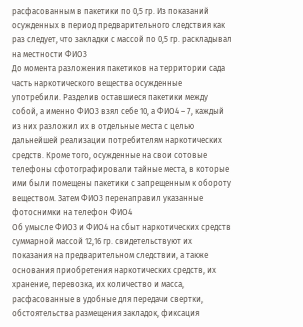расфасованным в пакетики по 0,5 гр. Из показаний осужденных в период предварительного следствия как раз следует, что закладки с массой по 0,5 гр. раскладывал на местности ФИО3
До момента разложения пакетиков на территории сада часть наркотического вещества осужденные употребили. Разделив оставшиеся пакетики между собой, а именно ФИО3 взял себе 10, а ФИО4 – 7, каждый из них разложил их в отдельные места с целью дальнейшей реализации потребителям наркотических средств. Кроме того, осужденные на свои сотовые телефоны сфотографировали тайные места, в которые ими были помещены пакетики с запрещенным к обороту веществом. Затем ФИО3 перенаправил указанные фотоснимки на телефон ФИО4
Об умысле ФИО3 и ФИО4 на сбыт наркотических средств суммарной массой 12,16 гр. свидетельствуют их показания на предварительном следствии, а также основания приобретения наркотических средств, их хранение, перевозка, их количество и масса, расфасованные в удобные для передачи свертки, обстоятельства размещения закладок, фиксация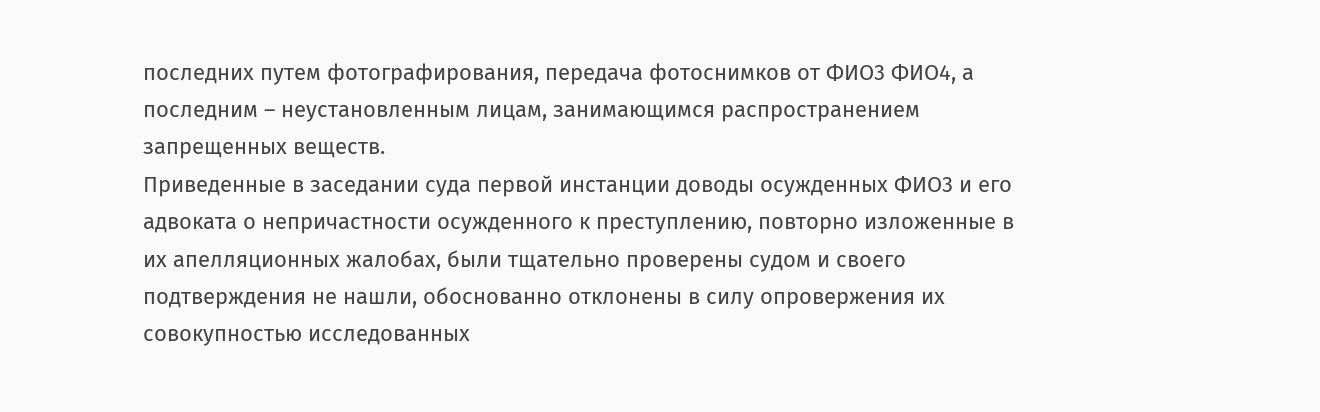последних путем фотографирования, передача фотоснимков от ФИО3 ФИО4, а последним – неустановленным лицам, занимающимся распространением запрещенных веществ.
Приведенные в заседании суда первой инстанции доводы осужденных ФИО3 и его адвоката о непричастности осужденного к преступлению, повторно изложенные в их апелляционных жалобах, были тщательно проверены судом и своего подтверждения не нашли, обоснованно отклонены в силу опровержения их совокупностью исследованных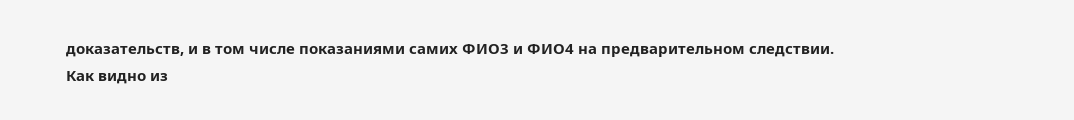доказательств, и в том числе показаниями самих ФИО3 и ФИО4 на предварительном следствии.
Как видно из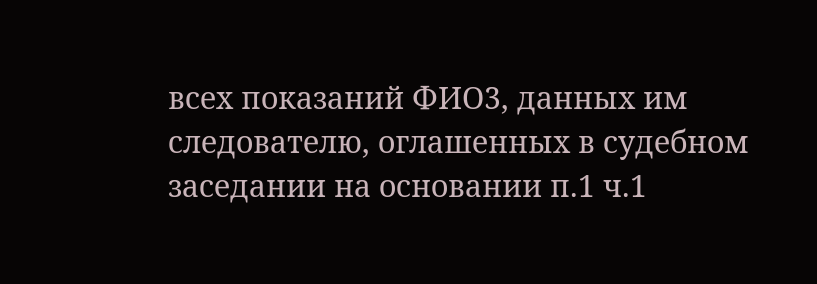всех показаний ФИО3, данных им следователю, оглашенных в судебном заседании на основании п.1 ч.1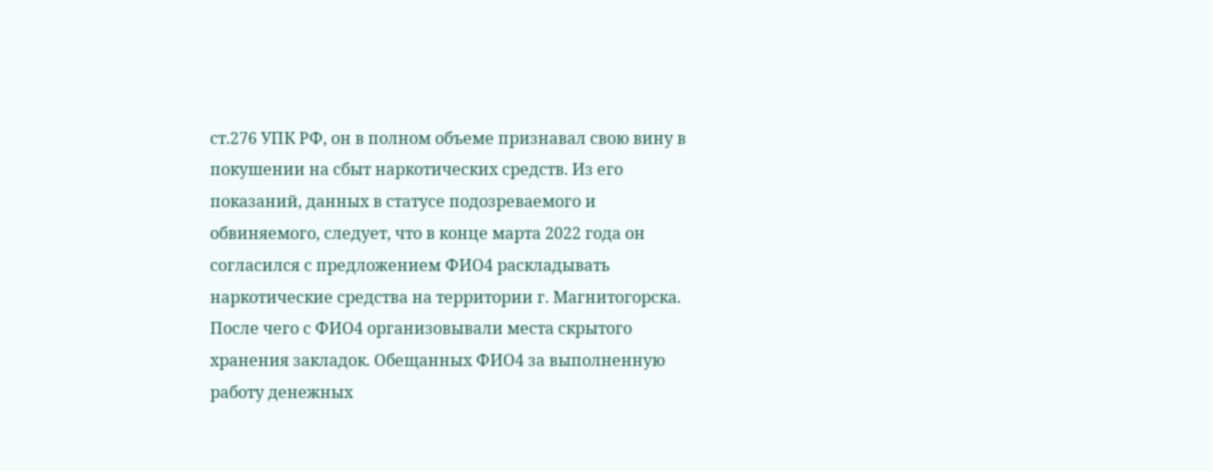ст.276 УПК РФ, он в полном объеме признавал свою вину в покушении на сбыт наркотических средств. Из его показаний, данных в статусе подозреваемого и обвиняемого, следует, что в конце марта 2022 года он согласился с предложением ФИО4 раскладывать наркотические средства на территории г. Магнитогорска. После чего с ФИО4 организовывали места скрытого хранения закладок. Обещанных ФИО4 за выполненную работу денежных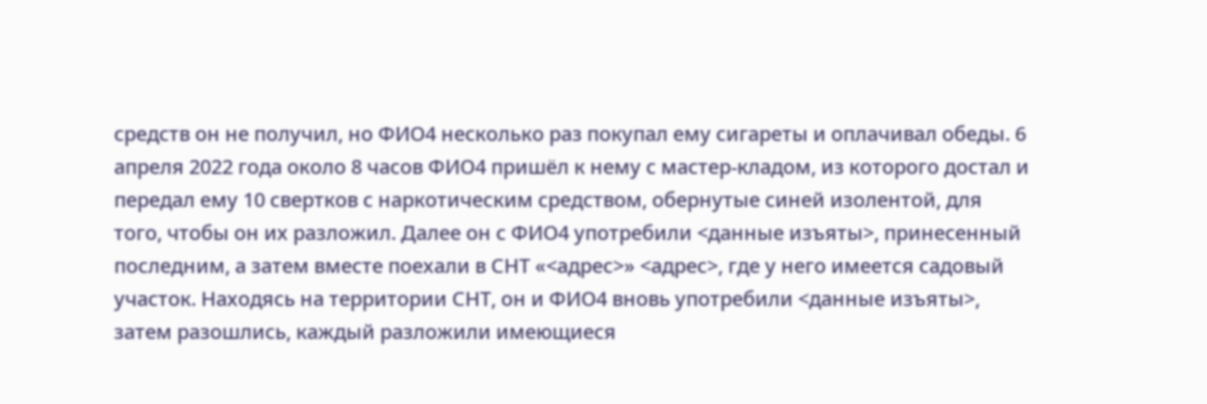средств он не получил, но ФИО4 несколько раз покупал ему сигареты и оплачивал обеды. 6 апреля 2022 года около 8 часов ФИО4 пришёл к нему с мастер-кладом, из которого достал и передал ему 10 свертков с наркотическим средством, обернутые синей изолентой, для того, чтобы он их разложил. Далее он с ФИО4 употребили <данные изъяты>, принесенный последним, а затем вместе поехали в СНТ «<адрес>» <адрес>, где у него имеется садовый участок. Находясь на территории СНТ, он и ФИО4 вновь употребили <данные изъяты>, затем разошлись, каждый разложили имеющиеся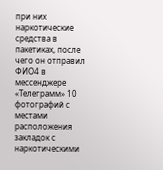при них наркотические средства в пакетиках, после чего он отправил ФИО4 в мессенджере «Телеграмм» 10 фотографий с местами расположения закладок с наркотическими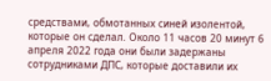средствами, обмотанных синей изолентой, которые он сделал. Около 11 часов 20 минут 6 апреля 2022 года они были задержаны сотрудниками ДПС, которые доставили их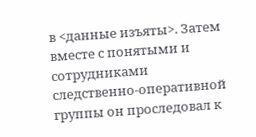в <данные изъяты>. Затем вместе с понятыми и сотрудниками следственно-оперативной группы он проследовал к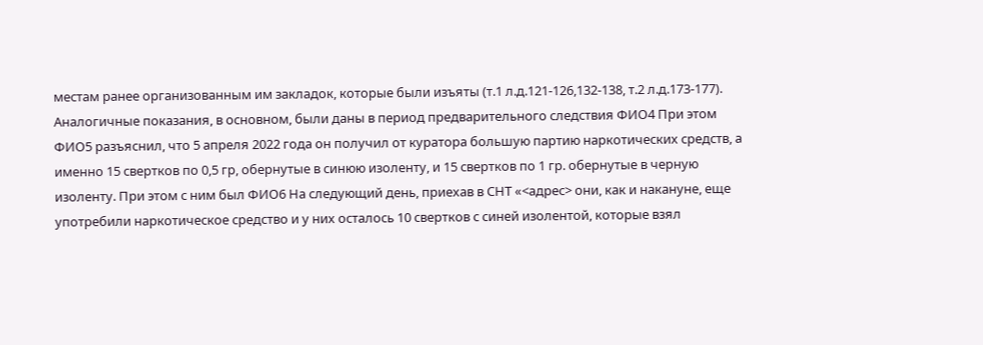местам ранее организованным им закладок, которые были изъяты (т.1 л.д.121-126,132-138, т.2 л.д.173-177).
Аналогичные показания, в основном, были даны в период предварительного следствия ФИО4 При этом ФИО5 разъяснил, что 5 апреля 2022 года он получил от куратора большую партию наркотических средств, а именно 15 свертков по 0,5 гр, обернутые в синюю изоленту, и 15 свертков по 1 гр. обернутые в черную изоленту. При этом с ним был ФИО6 На следующий день, приехав в СНТ «<адрес> они, как и накануне, еще употребили наркотическое средство и у них осталось 10 свертков с синей изолентой, которые взял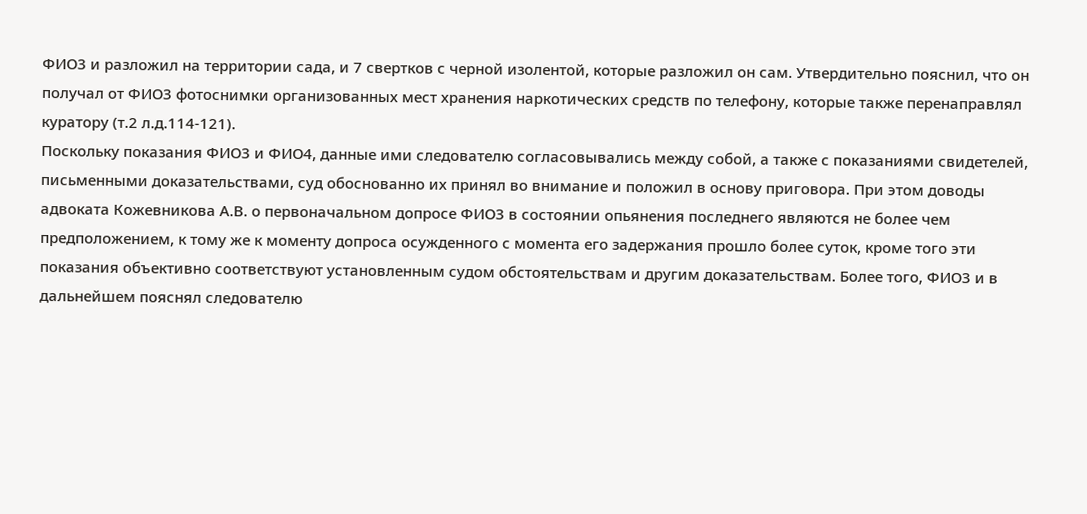ФИО3 и разложил на территории сада, и 7 свертков с черной изолентой, которые разложил он сам. Утвердительно пояснил, что он получал от ФИО3 фотоснимки организованных мест хранения наркотических средств по телефону, которые также перенаправлял куратору (т.2 л.д.114-121).
Поскольку показания ФИО3 и ФИО4, данные ими следователю согласовывались между собой, а также с показаниями свидетелей, письменными доказательствами, суд обоснованно их принял во внимание и положил в основу приговора. При этом доводы адвоката Кожевникова А.В. о первоначальном допросе ФИО3 в состоянии опьянения последнего являются не более чем предположением, к тому же к моменту допроса осужденного с момента его задержания прошло более суток, кроме того эти показания объективно соответствуют установленным судом обстоятельствам и другим доказательствам. Более того, ФИО3 и в дальнейшем пояснял следователю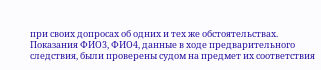при своих допросах об одних и тех же обстоятельствах.
Показания ФИО3, ФИО4, данные в ходе предварительного следствия, были проверены судом на предмет их соответствия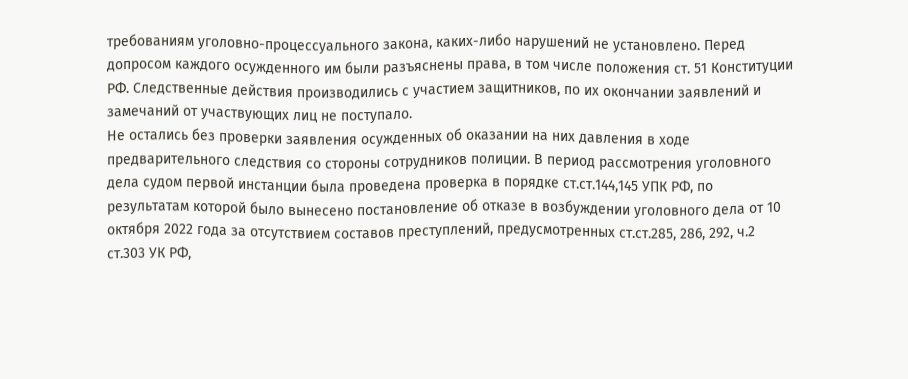требованиям уголовно-процессуального закона, каких-либо нарушений не установлено. Перед допросом каждого осужденного им были разъяснены права, в том числе положения ст. 51 Конституции РФ. Следственные действия производились с участием защитников, по их окончании заявлений и замечаний от участвующих лиц не поступало.
Не остались без проверки заявления осужденных об оказании на них давления в ходе предварительного следствия со стороны сотрудников полиции. В период рассмотрения уголовного дела судом первой инстанции была проведена проверка в порядке ст.ст.144,145 УПК РФ, по результатам которой было вынесено постановление об отказе в возбуждении уголовного дела от 10 октября 2022 года за отсутствием составов преступлений, предусмотренных ст.ст.285, 286, 292, ч.2 ст.303 УК РФ,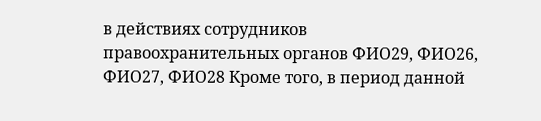в действиях сотрудников правоохранительных органов ФИО29, ФИО26, ФИО27, ФИО28 Кроме того, в период данной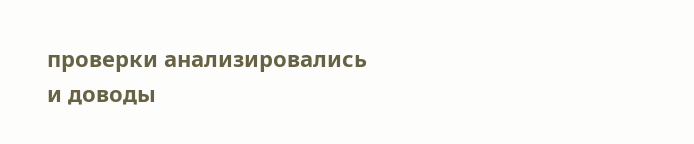проверки анализировались и доводы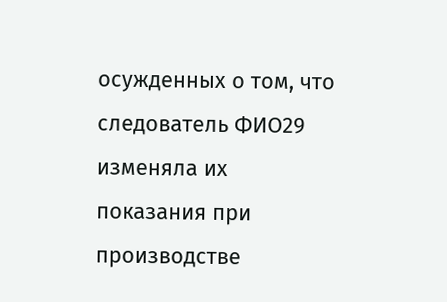осужденных о том, что следователь ФИО29 изменяла их показания при производстве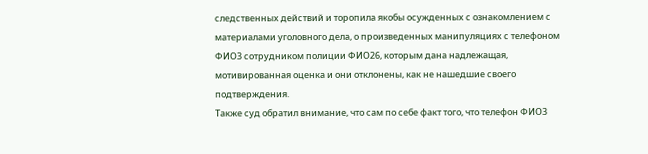следственных действий и торопила якобы осужденных с ознакомлением с материалами уголовного дела, о произведенных манипуляциях с телефоном ФИО3 сотрудником полиции ФИО26, которым дана надлежащая, мотивированная оценка и они отклонены, как не нашедшие своего подтверждения.
Также суд обратил внимание, что сам по себе факт того, что телефон ФИО3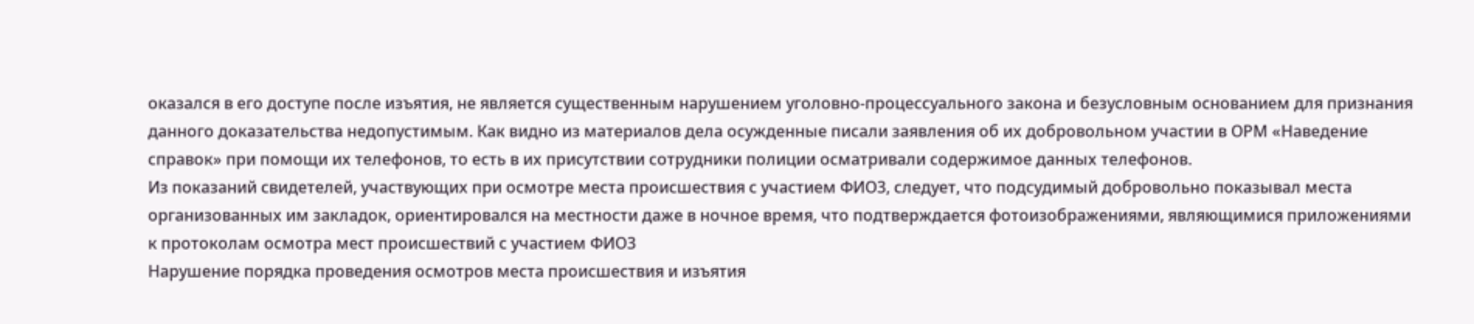оказался в его доступе после изъятия, не является существенным нарушением уголовно-процессуального закона и безусловным основанием для признания данного доказательства недопустимым. Как видно из материалов дела осужденные писали заявления об их добровольном участии в ОРМ «Наведение справок» при помощи их телефонов, то есть в их присутствии сотрудники полиции осматривали содержимое данных телефонов.
Из показаний свидетелей, участвующих при осмотре места происшествия с участием ФИО3, следует, что подсудимый добровольно показывал места организованных им закладок, ориентировался на местности даже в ночное время, что подтверждается фотоизображениями, являющимися приложениями к протоколам осмотра мест происшествий с участием ФИО3
Нарушение порядка проведения осмотров места происшествия и изъятия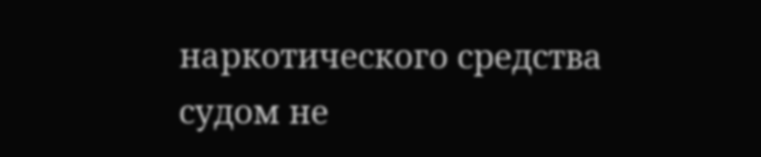наркотического средства судом не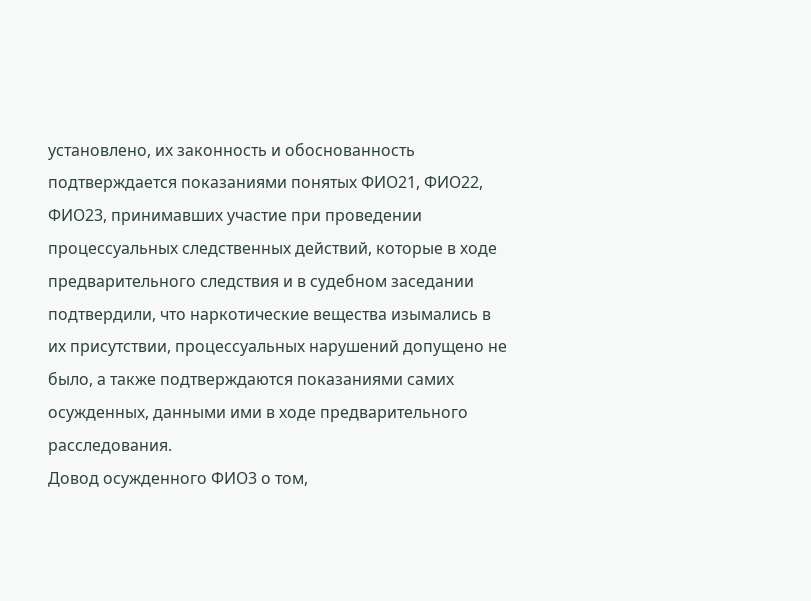установлено, их законность и обоснованность подтверждается показаниями понятых ФИО21, ФИО22, ФИО23, принимавших участие при проведении процессуальных следственных действий, которые в ходе предварительного следствия и в судебном заседании подтвердили, что наркотические вещества изымались в их присутствии, процессуальных нарушений допущено не было, а также подтверждаются показаниями самих осужденных, данными ими в ходе предварительного расследования.
Довод осужденного ФИО3 о том,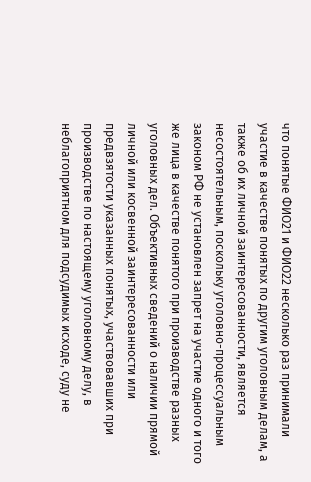что понятые ФИО21 и ФИО22 несколько раз принимали участие в качестве понятых по другим уголовным делам, а также об их личной заинтересованности, является несостоятельным, поскольку уголовно-процессуальным законом РФ не установлен запрет на участие одного и того же лица в качестве понятого при производстве разных уголовных дел. Объективных сведений о наличии прямой личной или косвенной заинтересованности или предвзятости указанных понятых, участвовавших при производстве по настоящему уголовному делу, в неблагоприятном для подсудимых исходе, суду не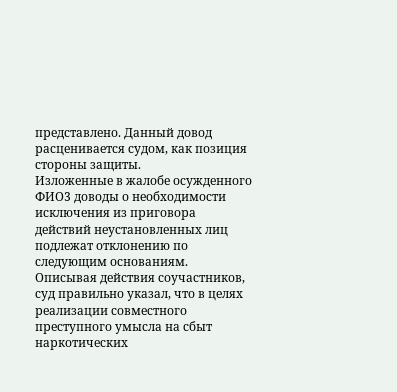представлено. Данный довод расценивается судом, как позиция стороны защиты.
Изложенные в жалобе осужденного ФИО3 доводы о необходимости исключения из приговора действий неустановленных лиц подлежат отклонению по следующим основаниям.
Описывая действия соучастников, суд правильно указал, что в целях реализации совместного преступного умысла на сбыт наркотических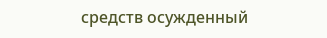средств осужденный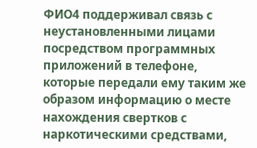ФИО4 поддерживал связь с неустановленными лицами посредством программных приложений в телефоне, которые передали ему таким же образом информацию о месте нахождения свертков с наркотическими средствами,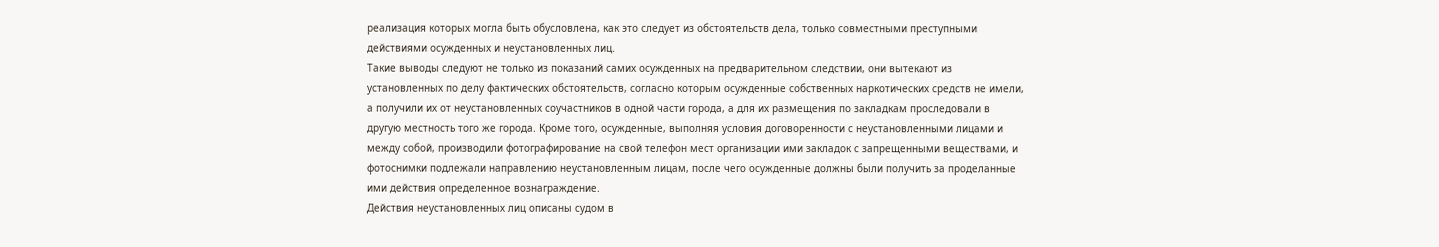реализация которых могла быть обусловлена, как это следует из обстоятельств дела, только совместными преступными действиями осужденных и неустановленных лиц.
Такие выводы следуют не только из показаний самих осужденных на предварительном следствии, они вытекают из установленных по делу фактических обстоятельств, согласно которым осужденные собственных наркотических средств не имели, а получили их от неустановленных соучастников в одной части города, а для их размещения по закладкам проследовали в другую местность того же города. Кроме того, осужденные, выполняя условия договоренности с неустановленными лицами и между собой, производили фотографирование на свой телефон мест организации ими закладок с запрещенными веществами, и фотоснимки подлежали направлению неустановленным лицам, после чего осужденные должны были получить за проделанные ими действия определенное вознаграждение.
Действия неустановленных лиц описаны судом в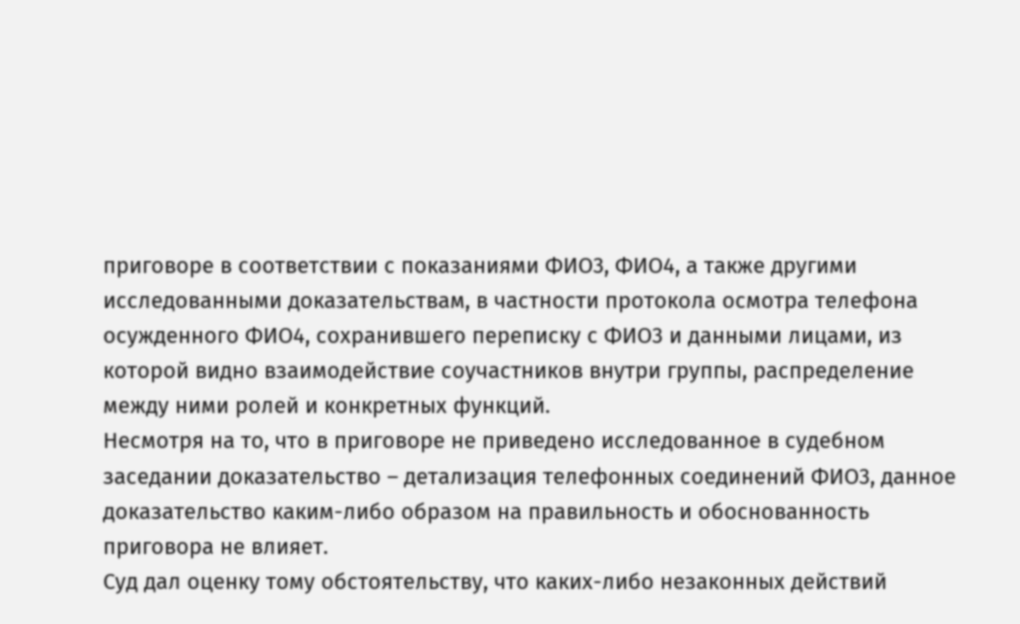приговоре в соответствии с показаниями ФИО3, ФИО4, а также другими исследованными доказательствам, в частности протокола осмотра телефона осужденного ФИО4, сохранившего переписку с ФИО3 и данными лицами, из которой видно взаимодействие соучастников внутри группы, распределение между ними ролей и конкретных функций.
Несмотря на то, что в приговоре не приведено исследованное в судебном заседании доказательство – детализация телефонных соединений ФИО3, данное доказательство каким-либо образом на правильность и обоснованность приговора не влияет.
Суд дал оценку тому обстоятельству, что каких-либо незаконных действий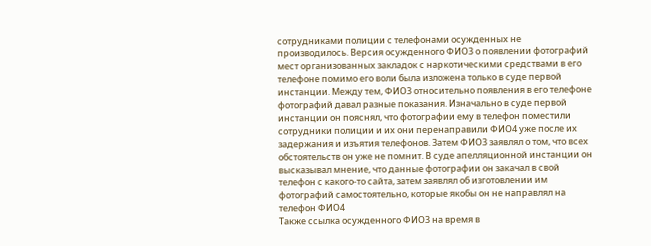сотрудниками полиции с телефонами осужденных не производилось. Версия осужденного ФИО3 о появлении фотографий мест организованных закладок с наркотическими средствами в его телефоне помимо его воли была изложена только в суде первой инстанции. Между тем, ФИО3 относительно появления в его телефоне фотографий давал разные показания. Изначально в суде первой инстанции он пояснял, что фотографии ему в телефон поместили сотрудники полиции и их они перенаправили ФИО4 уже после их задержания и изъятия телефонов. Затем ФИО3 заявлял о том, что всех обстоятельств он уже не помнит. В суде апелляционной инстанции он высказывал мнение, что данные фотографии он закачал в свой телефон с какого-то сайта, затем заявлял об изготовлении им фотографий самостоятельно, которые якобы он не направлял на телефон ФИО4
Также ссылка осужденного ФИО3 на время в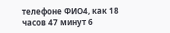телефоне ФИО4, как 18 часов 47 минут 6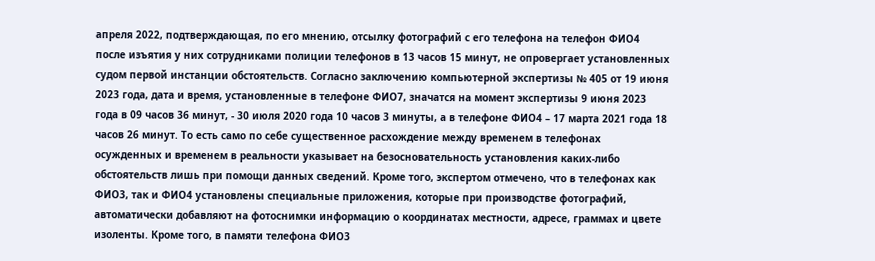апреля 2022, подтверждающая, по его мнению, отсылку фотографий с его телефона на телефон ФИО4 после изъятия у них сотрудниками полиции телефонов в 13 часов 15 минут, не опровергает установленных судом первой инстанции обстоятельств. Согласно заключению компьютерной экспертизы № 405 от 19 июня 2023 года, дата и время, установленные в телефоне ФИО7, значатся на момент экспертизы 9 июня 2023 года в 09 часов 36 минут, - 30 июля 2020 года 10 часов 3 минуты, а в телефоне ФИО4 – 17 марта 2021 года 18 часов 26 минут. То есть само по себе существенное расхождение между временем в телефонах осужденных и временем в реальности указывает на безосновательность установления каких-либо обстоятельств лишь при помощи данных сведений. Кроме того, экспертом отмечено, что в телефонах как ФИО3, так и ФИО4 установлены специальные приложения, которые при производстве фотографий, автоматически добавляют на фотоснимки информацию о координатах местности, адресе, граммах и цвете изоленты. Кроме того, в памяти телефона ФИО3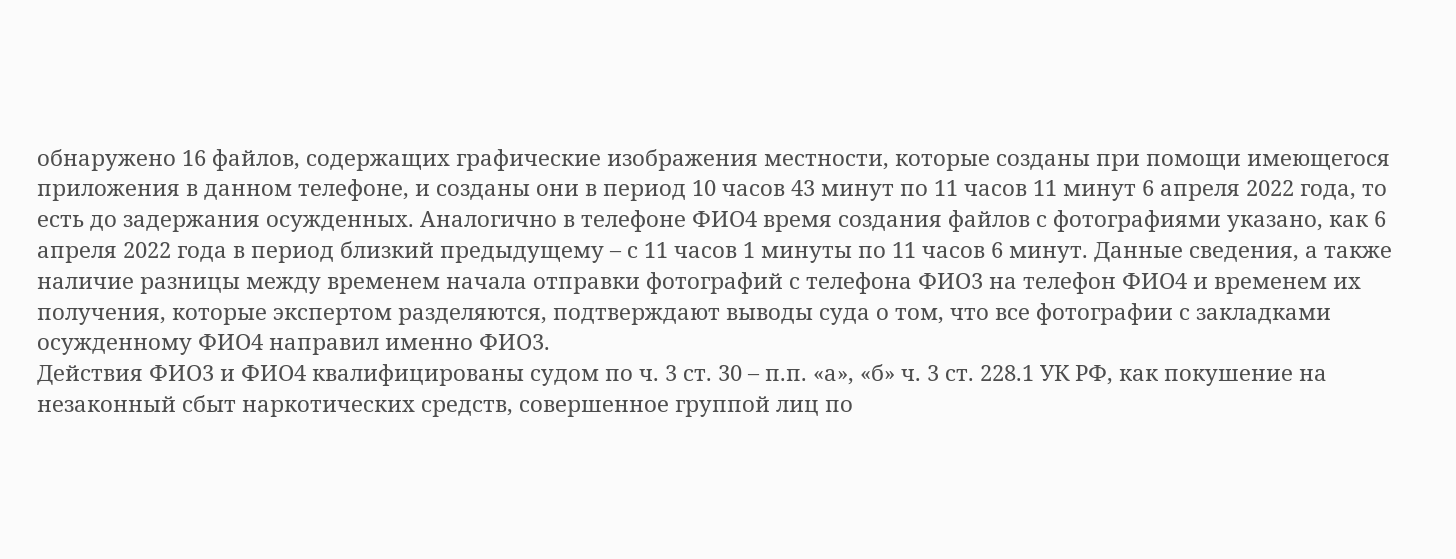обнаружено 16 файлов, содержащих графические изображения местности, которые созданы при помощи имеющегося приложения в данном телефоне, и созданы они в период 10 часов 43 минут по 11 часов 11 минут 6 апреля 2022 года, то есть до задержания осужденных. Аналогично в телефоне ФИО4 время создания файлов с фотографиями указано, как 6 апреля 2022 года в период близкий предыдущему – с 11 часов 1 минуты по 11 часов 6 минут. Данные сведения, а также наличие разницы между временем начала отправки фотографий с телефона ФИО3 на телефон ФИО4 и временем их получения, которые экспертом разделяются, подтверждают выводы суда о том, что все фотографии с закладками осужденному ФИО4 направил именно ФИО3.
Действия ФИО3 и ФИО4 квалифицированы судом по ч. 3 ст. 30 – п.п. «а», «б» ч. 3 ст. 228.1 УК РФ, как покушение на незаконный сбыт наркотических средств, совершенное группой лиц по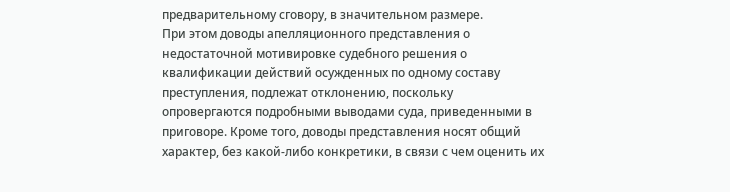предварительному сговору, в значительном размере.
При этом доводы апелляционного представления о недостаточной мотивировке судебного решения о квалификации действий осужденных по одному составу преступления, подлежат отклонению, поскольку опровергаются подробными выводами суда, приведенными в приговоре. Кроме того, доводы представления носят общий характер, без какой-либо конкретики, в связи с чем оценить их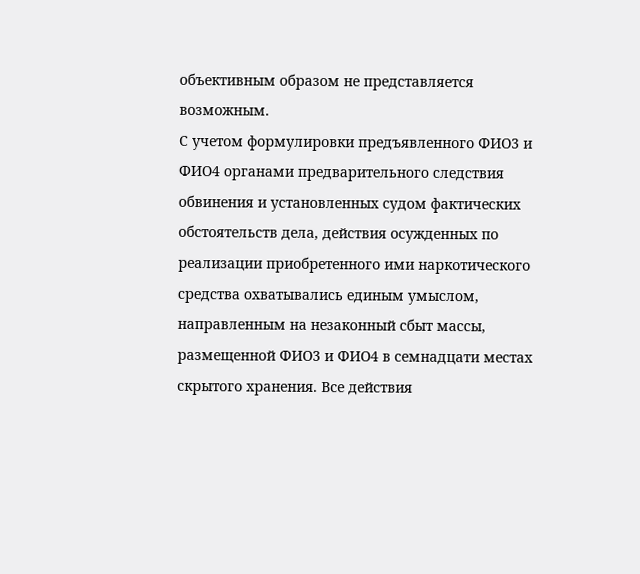объективным образом не представляется возможным.
С учетом формулировки предъявленного ФИО3 и ФИО4 органами предварительного следствия обвинения и установленных судом фактических обстоятельств дела, действия осужденных по реализации приобретенного ими наркотического средства охватывались единым умыслом, направленным на незаконный сбыт массы, размещенной ФИО3 и ФИО4 в семнадцати местах скрытого хранения. Все действия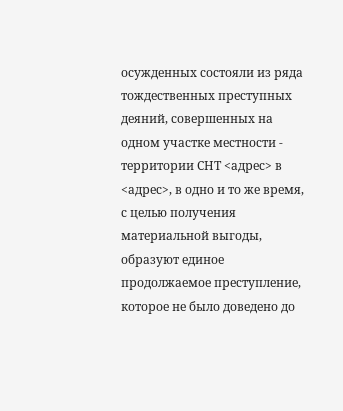осужденных состояли из ряда тождественных преступных деяний, совершенных на одном участке местности - территории СНТ <адрес> в <адрес>, в одно и то же время, с целью получения материальной выгоды, образуют единое продолжаемое преступление, которое не было доведено до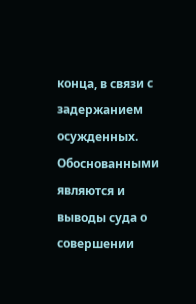конца, в связи с задержанием осужденных.
Обоснованными являются и выводы суда о совершении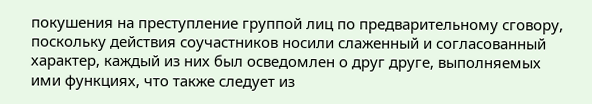покушения на преступление группой лиц по предварительному сговору, поскольку действия соучастников носили слаженный и согласованный характер, каждый из них был осведомлен о друг друге, выполняемых ими функциях, что также следует из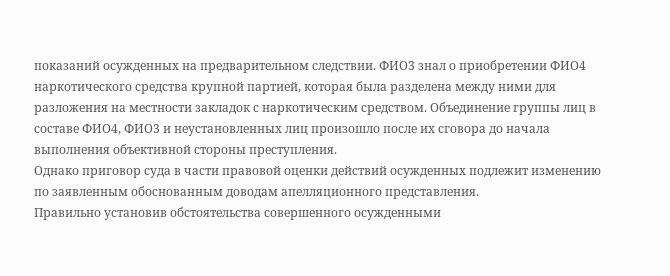показаний осужденных на предварительном следствии. ФИО3 знал о приобретении ФИО4 наркотического средства крупной партией, которая была разделена между ними для разложения на местности закладок с наркотическим средством. Объединение группы лиц в составе ФИО4, ФИО3 и неустановленных лиц произошло после их сговора до начала выполнения объективной стороны преступления.
Однако приговор суда в части правовой оценки действий осужденных подлежит изменению по заявленным обоснованным доводам апелляционного представления.
Правильно установив обстоятельства совершенного осужденными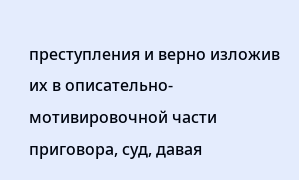преступления и верно изложив их в описательно-мотивировочной части приговора, суд, давая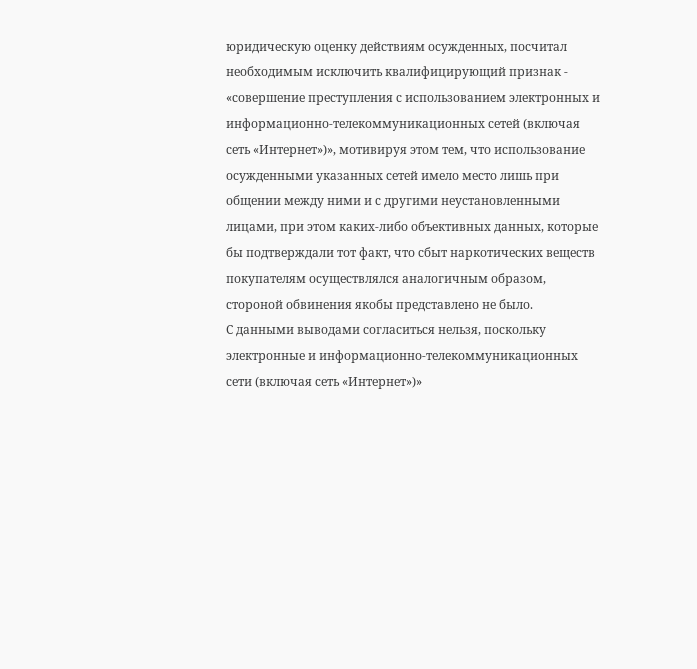юридическую оценку действиям осужденных, посчитал необходимым исключить квалифицирующий признак - «совершение преступления с использованием электронных и информационно-телекоммуникационных сетей (включая сеть «Интернет»)», мотивируя этом тем, что использование осужденными указанных сетей имело место лишь при общении между ними и с другими неустановленными лицами, при этом каких-либо объективных данных, которые бы подтверждали тот факт, что сбыт наркотических веществ покупателям осуществлялся аналогичным образом, стороной обвинения якобы представлено не было.
С данными выводами согласиться нельзя, поскольку электронные и информационно-телекоммуникационных сети (включая сеть «Интернет»)»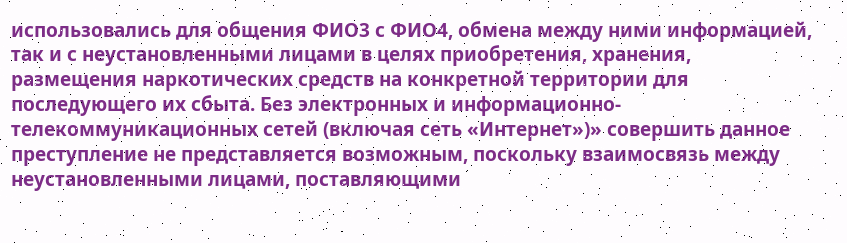использовались для общения ФИО3 с ФИО4, обмена между ними информацией, так и с неустановленными лицами в целях приобретения, хранения, размещения наркотических средств на конкретной территории для последующего их сбыта. Без электронных и информационно-телекоммуникационных сетей (включая сеть «Интернет»)» совершить данное преступление не представляется возможным, поскольку взаимосвязь между неустановленными лицами, поставляющими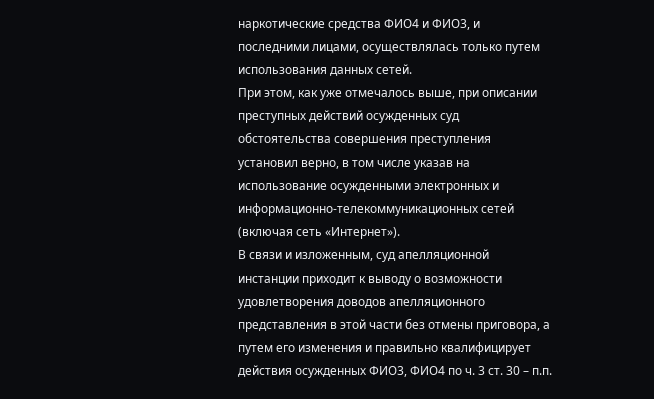наркотические средства ФИО4 и ФИО3, и последними лицами, осуществлялась только путем использования данных сетей.
При этом, как уже отмечалось выше, при описании преступных действий осужденных суд обстоятельства совершения преступления установил верно, в том числе указав на использование осужденными электронных и информационно-телекоммуникационных сетей (включая сеть «Интернет»).
В связи и изложенным, суд апелляционной инстанции приходит к выводу о возможности удовлетворения доводов апелляционного представления в этой части без отмены приговора, а путем его изменения и правильно квалифицирует действия осужденных ФИО3, ФИО4 по ч. 3 ст. 30 – п.п.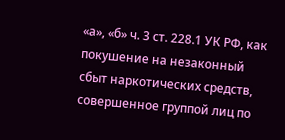«а», «б» ч. 3 ст. 228.1 УК РФ, как покушение на незаконный сбыт наркотических средств, совершенное группой лиц по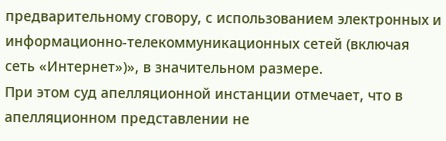предварительному сговору, с использованием электронных и информационно-телекоммуникационных сетей (включая сеть «Интернет»)», в значительном размере.
При этом суд апелляционной инстанции отмечает, что в апелляционном представлении не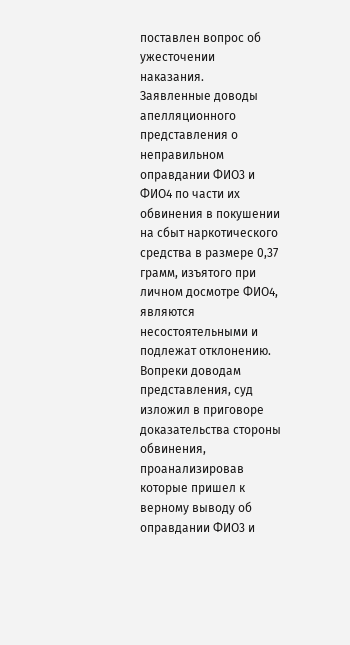поставлен вопрос об ужесточении наказания.
Заявленные доводы апелляционного представления о неправильном оправдании ФИО3 и ФИО4 по части их обвинения в покушении на сбыт наркотического средства в размере 0,37 грамм, изъятого при личном досмотре ФИО4, являются несостоятельными и подлежат отклонению.
Вопреки доводам представления, суд изложил в приговоре доказательства стороны обвинения, проанализировав которые пришел к верному выводу об оправдании ФИО3 и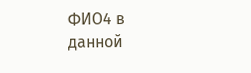ФИО4 в данной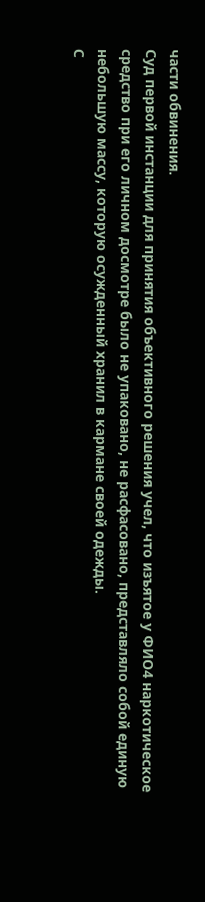части обвинения.
Суд первой инстанции для принятия объективного решения учел, что изъятое у ФИО4 наркотическое средство при его личном досмотре было не упаковано, не расфасовано, представляло собой единую небольшую массу, которую осужденный хранил в кармане своей одежды.
С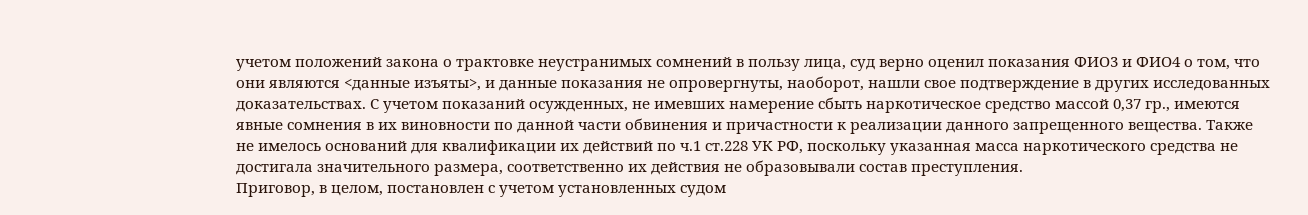учетом положений закона о трактовке неустранимых сомнений в пользу лица, суд верно оценил показания ФИО3 и ФИО4 о том, что они являются <данные изъяты>, и данные показания не опровергнуты, наоборот, нашли свое подтверждение в других исследованных доказательствах. С учетом показаний осужденных, не имевших намерение сбыть наркотическое средство массой 0,37 гр., имеются явные сомнения в их виновности по данной части обвинения и причастности к реализации данного запрещенного вещества. Также не имелось оснований для квалификации их действий по ч.1 ст.228 УК РФ, поскольку указанная масса наркотического средства не достигала значительного размера, соответственно их действия не образовывали состав преступления.
Приговор, в целом, постановлен с учетом установленных судом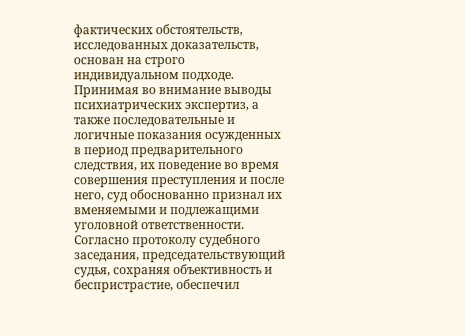фактических обстоятельств, исследованных доказательств, основан на строго индивидуальном подходе.
Принимая во внимание выводы психиатрических экспертиз, а также последовательные и логичные показания осужденных в период предварительного следствия, их поведение во время совершения преступления и после него, суд обоснованно признал их вменяемыми и подлежащими уголовной ответственности.
Согласно протоколу судебного заседания, председательствующий судья, сохраняя объективность и беспристрастие, обеспечил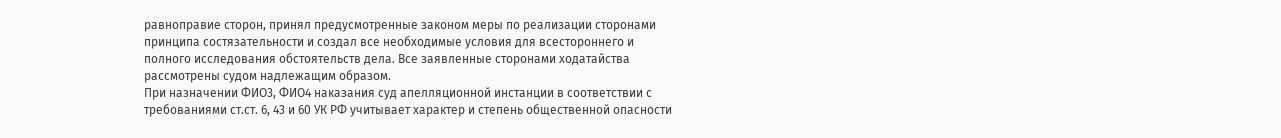равноправие сторон, принял предусмотренные законом меры по реализации сторонами принципа состязательности и создал все необходимые условия для всестороннего и полного исследования обстоятельств дела. Все заявленные сторонами ходатайства рассмотрены судом надлежащим образом.
При назначении ФИО3, ФИО4 наказания суд апелляционной инстанции в соответствии с требованиями ст.ст. 6, 43 и 60 УК РФ учитывает характер и степень общественной опасности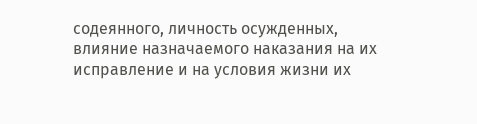содеянного, личность осужденных, влияние назначаемого наказания на их исправление и на условия жизни их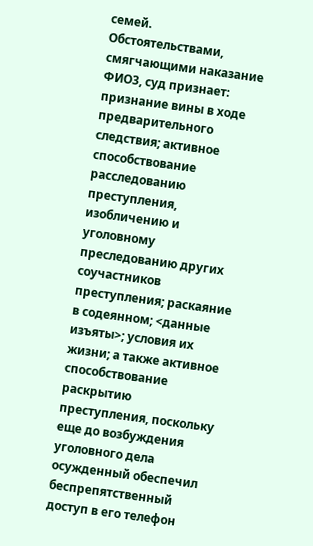семей.
Обстоятельствами, смягчающими наказание ФИО3, суд признает: признание вины в ходе предварительного следствия; активное способствование расследованию преступления, изобличению и уголовному преследованию других соучастников преступления; раскаяние в содеянном; <данные изъяты>; условия их жизни; а также активное способствование раскрытию преступления, поскольку еще до возбуждения уголовного дела осужденный обеспечил беспрепятственный доступ в его телефон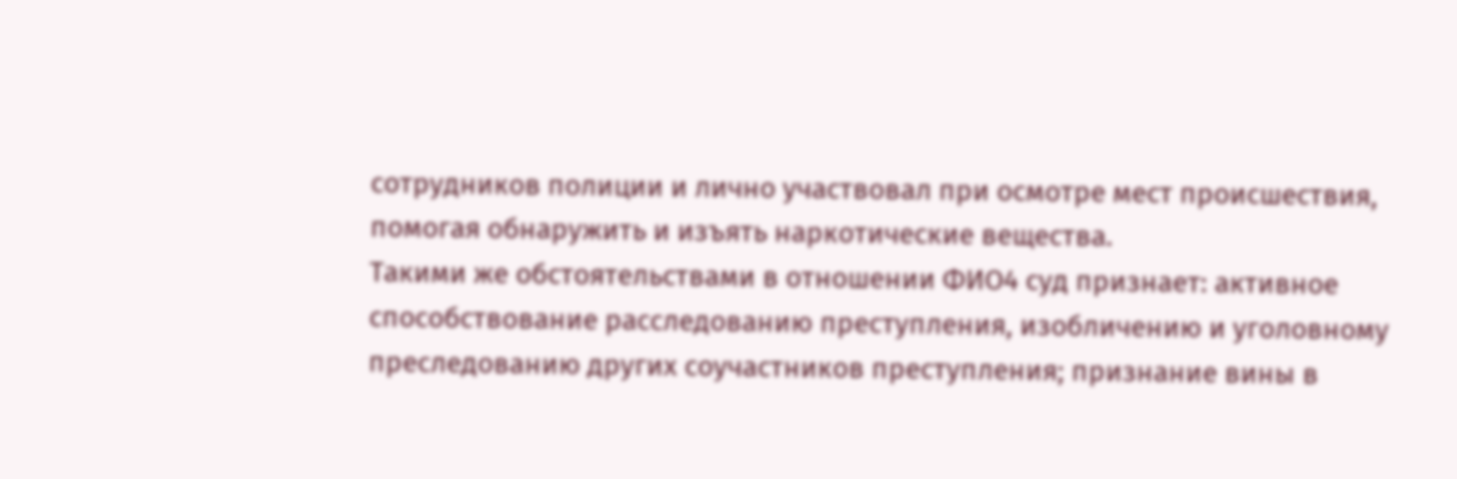сотрудников полиции и лично участвовал при осмотре мест происшествия, помогая обнаружить и изъять наркотические вещества.
Такими же обстоятельствами в отношении ФИО4 суд признает: активное способствование расследованию преступления, изобличению и уголовному преследованию других соучастников преступления; признание вины в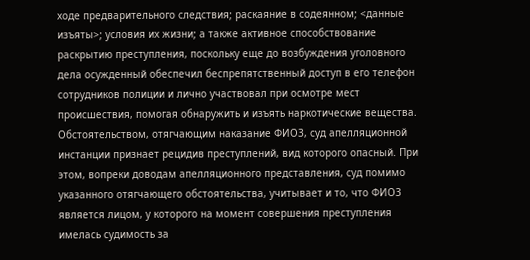ходе предварительного следствия; раскаяние в содеянном; <данные изъяты>; условия их жизни; а также активное способствование раскрытию преступления, поскольку еще до возбуждения уголовного дела осужденный обеспечил беспрепятственный доступ в его телефон сотрудников полиции и лично участвовал при осмотре мест происшествия, помогая обнаружить и изъять наркотические вещества.
Обстоятельством, отягчающим наказание ФИО3, суд апелляционной инстанции признает рецидив преступлений, вид которого опасный. При этом, вопреки доводам апелляционного представления, суд помимо указанного отягчающего обстоятельства, учитывает и то, что ФИО3 является лицом, у которого на момент совершения преступления имелась судимость за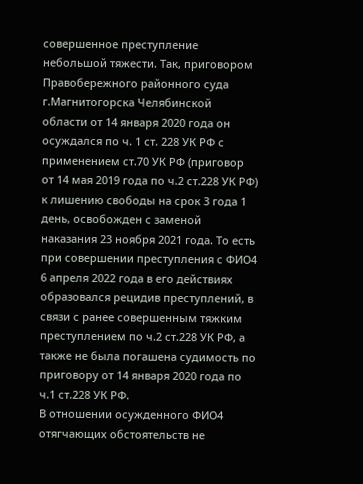совершенное преступление небольшой тяжести. Так, приговором Правобережного районного суда г.Магнитогорска Челябинской области от 14 января 2020 года он осуждался по ч. 1 ст. 228 УК РФ с применением ст.70 УК РФ (приговор от 14 мая 2019 года по ч.2 ст.228 УК РФ) к лишению свободы на срок 3 года 1 день, освобожден с заменой наказания 23 ноября 2021 года. То есть при совершении преступления с ФИО4 6 апреля 2022 года в его действиях образовался рецидив преступлений, в связи с ранее совершенным тяжким преступлением по ч.2 ст.228 УК РФ, а также не была погашена судимость по приговору от 14 января 2020 года по ч.1 ст.228 УК РФ.
В отношении осужденного ФИО4 отягчающих обстоятельств не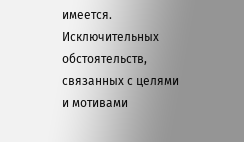имеется.
Исключительных обстоятельств, связанных с целями и мотивами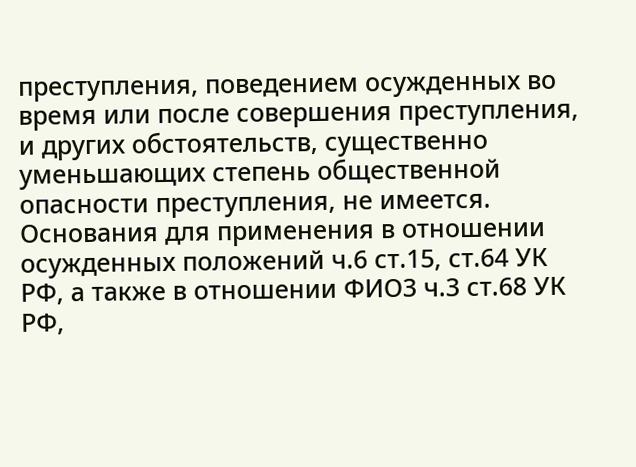преступления, поведением осужденных во время или после совершения преступления, и других обстоятельств, существенно уменьшающих степень общественной опасности преступления, не имеется. Основания для применения в отношении осужденных положений ч.6 ст.15, ст.64 УК РФ, а также в отношении ФИО3 ч.3 ст.68 УК РФ,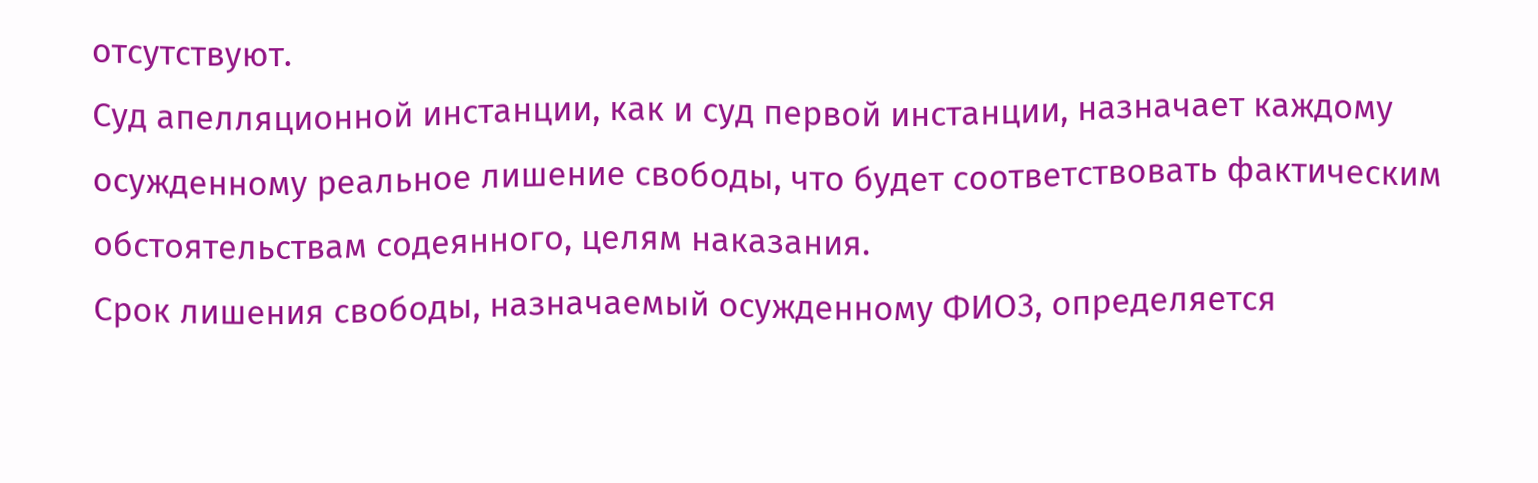отсутствуют.
Суд апелляционной инстанции, как и суд первой инстанции, назначает каждому осужденному реальное лишение свободы, что будет соответствовать фактическим обстоятельствам содеянного, целям наказания.
Срок лишения свободы, назначаемый осужденному ФИО3, определяется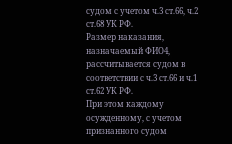судом с учетом ч.3 ст.66, ч.2 ст.68 УК РФ.
Размер наказания, назначаемый ФИО4, рассчитывается судом в соответствии с ч.3 ст.66 и ч.1 ст.62 УК РФ.
При этом каждому осужденному, с учетом признанного судом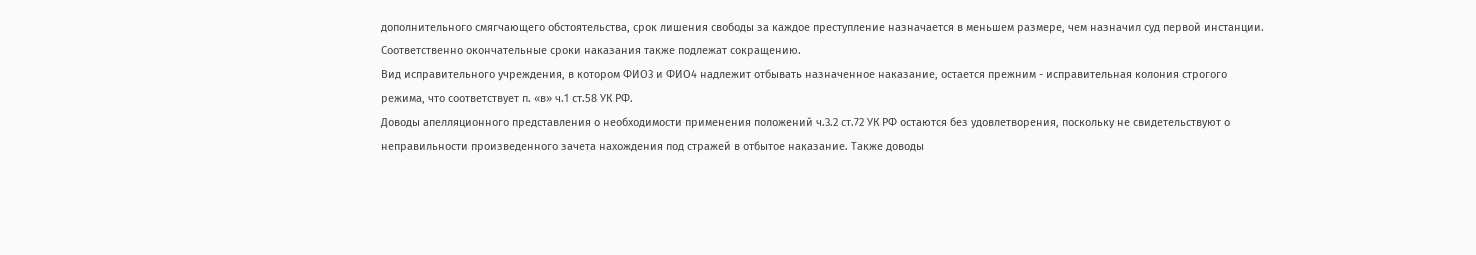дополнительного смягчающего обстоятельства, срок лишения свободы за каждое преступление назначается в меньшем размере, чем назначил суд первой инстанции. Соответственно окончательные сроки наказания также подлежат сокращению.
Вид исправительного учреждения, в котором ФИО3 и ФИО4 надлежит отбывать назначенное наказание, остается прежним - исправительная колония строгого режима, что соответствует п. «в» ч.1 ст.58 УК РФ.
Доводы апелляционного представления о необходимости применения положений ч.3.2 ст.72 УК РФ остаются без удовлетворения, поскольку не свидетельствуют о неправильности произведенного зачета нахождения под стражей в отбытое наказание. Также доводы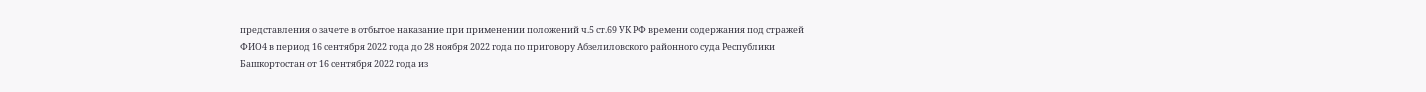представления о зачете в отбытое наказание при применении положений ч.5 ст.69 УК РФ времени содержания под стражей ФИО4 в период 16 сентября 2022 года до 28 ноября 2022 года по приговору Абзелиловского районного суда Республики Башкортостан от 16 сентября 2022 года из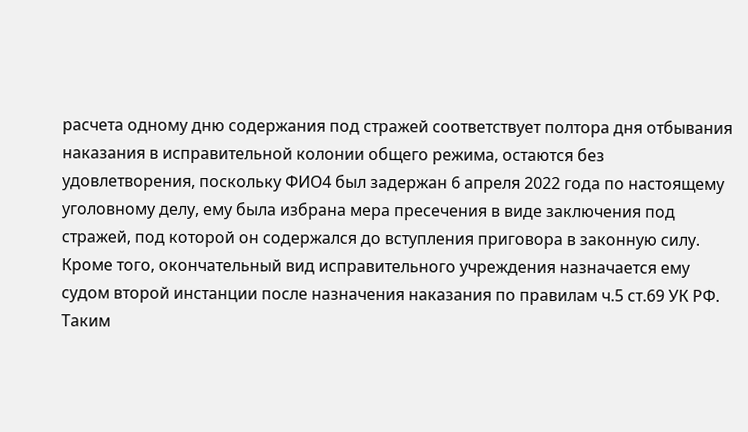расчета одному дню содержания под стражей соответствует полтора дня отбывания наказания в исправительной колонии общего режима, остаются без удовлетворения, поскольку ФИО4 был задержан 6 апреля 2022 года по настоящему уголовному делу, ему была избрана мера пресечения в виде заключения под стражей, под которой он содержался до вступления приговора в законную силу. Кроме того, окончательный вид исправительного учреждения назначается ему судом второй инстанции после назначения наказания по правилам ч.5 ст.69 УК РФ.
Таким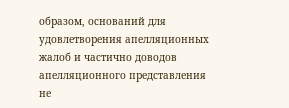образом, оснований для удовлетворения апелляционных жалоб и частично доводов апелляционного представления не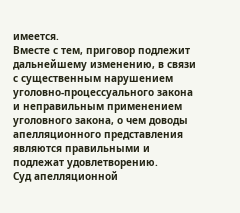имеется.
Вместе с тем, приговор подлежит дальнейшему изменению, в связи с существенным нарушением уголовно-процессуального закона и неправильным применением уголовного закона, о чем доводы апелляционного представления являются правильными и подлежат удовлетворению.
Суд апелляционной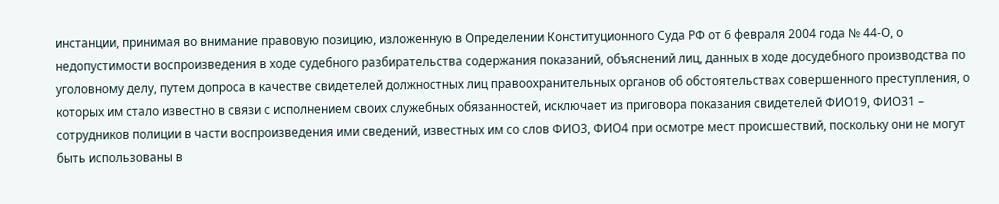инстанции, принимая во внимание правовую позицию, изложенную в Определении Конституционного Суда РФ от 6 февраля 2004 года № 44-О, о недопустимости воспроизведения в ходе судебного разбирательства содержания показаний, объяснений лиц, данных в ходе досудебного производства по уголовному делу, путем допроса в качестве свидетелей должностных лиц правоохранительных органов об обстоятельствах совершенного преступления, о которых им стало известно в связи с исполнением своих служебных обязанностей, исключает из приговора показания свидетелей ФИО19, ФИО31 – сотрудников полиции в части воспроизведения ими сведений, известных им со слов ФИО3, ФИО4 при осмотре мест происшествий, поскольку они не могут быть использованы в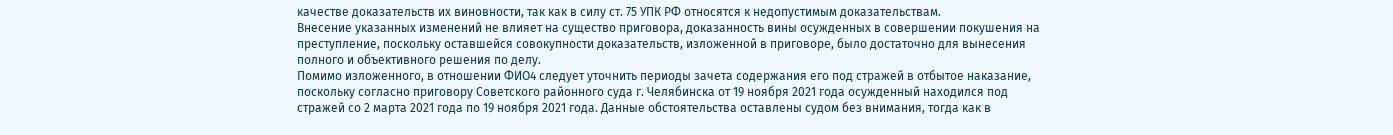качестве доказательств их виновности, так как в силу ст. 75 УПК РФ относятся к недопустимым доказательствам.
Внесение указанных изменений не влияет на существо приговора, доказанность вины осужденных в совершении покушения на преступление, поскольку оставшейся совокупности доказательств, изложенной в приговоре, было достаточно для вынесения полного и объективного решения по делу.
Помимо изложенного, в отношении ФИО4 следует уточнить периоды зачета содержания его под стражей в отбытое наказание, поскольку согласно приговору Советского районного суда г. Челябинска от 19 ноября 2021 года осужденный находился под стражей со 2 марта 2021 года по 19 ноября 2021 года. Данные обстоятельства оставлены судом без внимания, тогда как в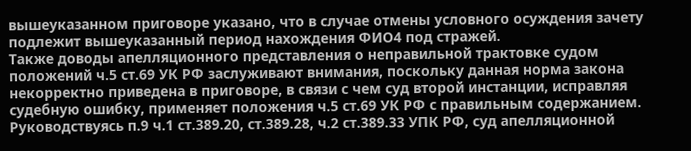вышеуказанном приговоре указано, что в случае отмены условного осуждения зачету подлежит вышеуказанный период нахождения ФИО4 под стражей.
Также доводы апелляционного представления о неправильной трактовке судом положений ч.5 ст.69 УК РФ заслуживают внимания, поскольку данная норма закона некорректно приведена в приговоре, в связи с чем суд второй инстанции, исправляя судебную ошибку, применяет положения ч.5 ст.69 УК РФ с правильным содержанием.
Руководствуясь п.9 ч.1 ст.389.20, ст.389.28, ч.2 ст.389.33 УПК РФ, суд апелляционной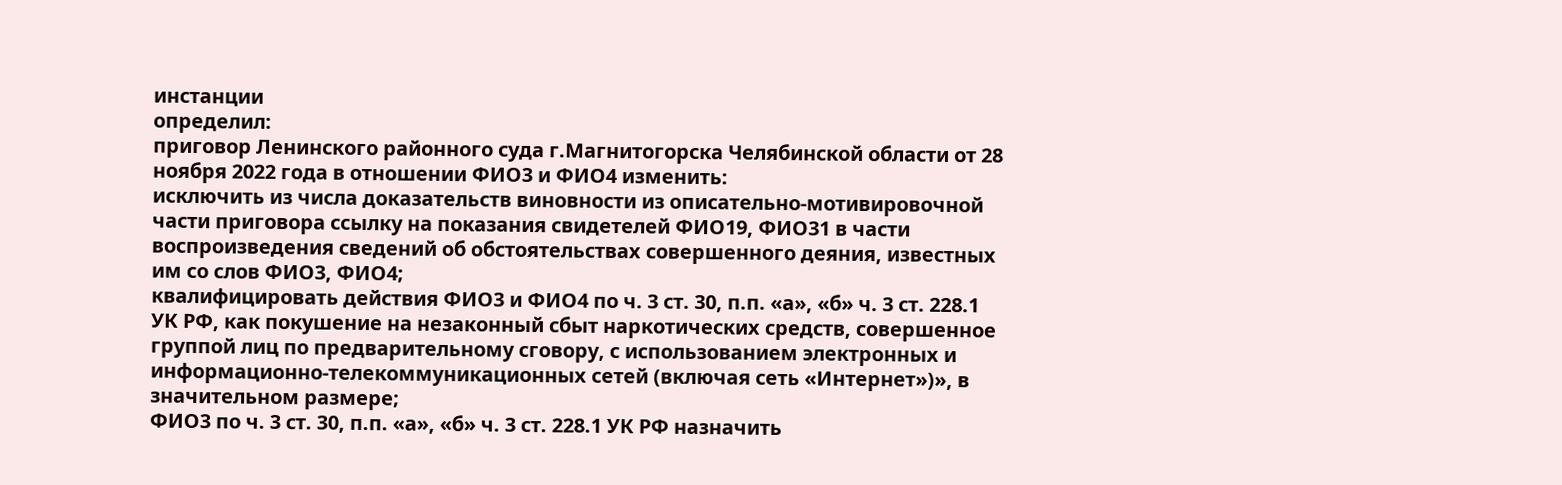инстанции
определил:
приговор Ленинского районного суда г.Магнитогорска Челябинской области от 28 ноября 2022 года в отношении ФИО3 и ФИО4 изменить:
исключить из числа доказательств виновности из описательно-мотивировочной части приговора ссылку на показания свидетелей ФИО19, ФИО31 в части воспроизведения сведений об обстоятельствах совершенного деяния, известных им со слов ФИО3, ФИО4;
квалифицировать действия ФИО3 и ФИО4 по ч. 3 ст. 30, п.п. «а», «б» ч. 3 ст. 228.1 УК РФ, как покушение на незаконный сбыт наркотических средств, совершенное группой лиц по предварительному сговору, с использованием электронных и информационно-телекоммуникационных сетей (включая сеть «Интернет»)», в значительном размере;
ФИО3 по ч. 3 ст. 30, п.п. «а», «б» ч. 3 ст. 228.1 УК РФ назначить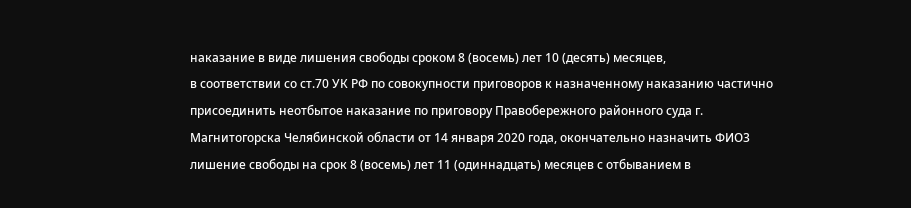наказание в виде лишения свободы сроком 8 (восемь) лет 10 (десять) месяцев,
в соответствии со ст.70 УК РФ по совокупности приговоров к назначенному наказанию частично присоединить неотбытое наказание по приговору Правобережного районного суда г. Магнитогорска Челябинской области от 14 января 2020 года, окончательно назначить ФИО3 лишение свободы на срок 8 (восемь) лет 11 (одиннадцать) месяцев с отбыванием в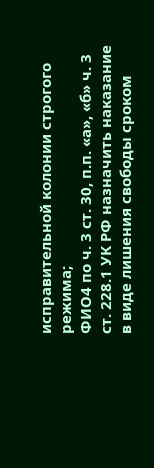исправительной колонии строгого режима;
ФИО4 по ч. 3 ст. 30, п.п. «а», «б» ч. 3 ст. 228.1 УК РФ назначить наказание в виде лишения свободы сроком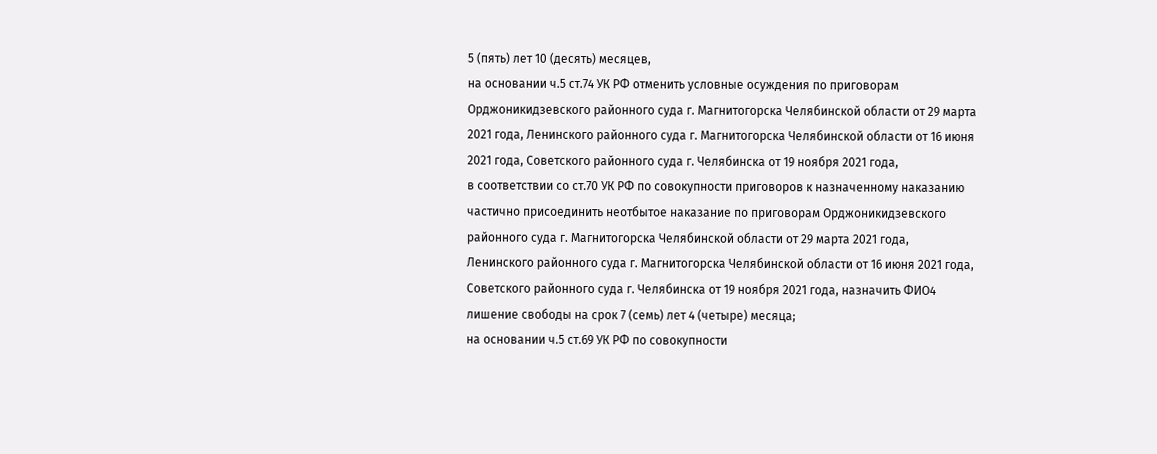5 (пять) лет 10 (десять) месяцев,
на основании ч.5 ст.74 УК РФ отменить условные осуждения по приговорам Орджоникидзевского районного суда г. Магнитогорска Челябинской области от 29 марта 2021 года, Ленинского районного суда г. Магнитогорска Челябинской области от 16 июня 2021 года, Советского районного суда г. Челябинска от 19 ноября 2021 года,
в соответствии со ст.70 УК РФ по совокупности приговоров к назначенному наказанию частично присоединить неотбытое наказание по приговорам Орджоникидзевского районного суда г. Магнитогорска Челябинской области от 29 марта 2021 года, Ленинского районного суда г. Магнитогорска Челябинской области от 16 июня 2021 года, Советского районного суда г. Челябинска от 19 ноября 2021 года, назначить ФИО4 лишение свободы на срок 7 (семь) лет 4 (четыре) месяца;
на основании ч.5 ст.69 УК РФ по совокупности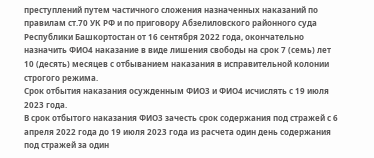преступлений путем частичного сложения назначенных наказаний по правилам ст.70 УК РФ и по приговору Абзелиловского районного суда Республики Башкортостан от 16 сентября 2022 года, окончательно назначить ФИО4 наказание в виде лишения свободы на срок 7 (семь) лет 10 (десять) месяцев с отбыванием наказания в исправительной колонии строгого режима.
Срок отбытия наказания осужденным ФИО3 и ФИО4 исчислять с 19 июля 2023 года.
В срок отбытого наказания ФИО3 зачесть срок содержания под стражей с 6 апреля 2022 года до 19 июля 2023 года из расчета один день содержания под стражей за один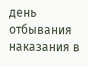день отбывания наказания в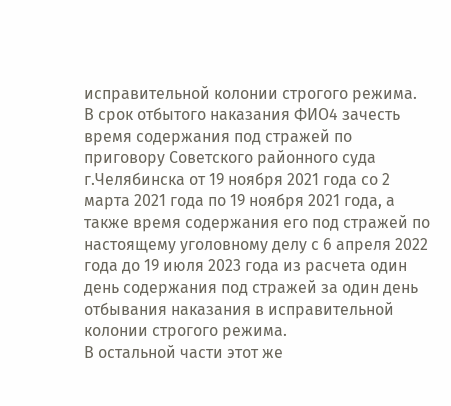исправительной колонии строгого режима.
В срок отбытого наказания ФИО4 зачесть время содержания под стражей по приговору Советского районного суда г.Челябинска от 19 ноября 2021 года со 2 марта 2021 года по 19 ноября 2021 года, а также время содержания его под стражей по настоящему уголовному делу с 6 апреля 2022 года до 19 июля 2023 года из расчета один день содержания под стражей за один день отбывания наказания в исправительной колонии строгого режима.
В остальной части этот же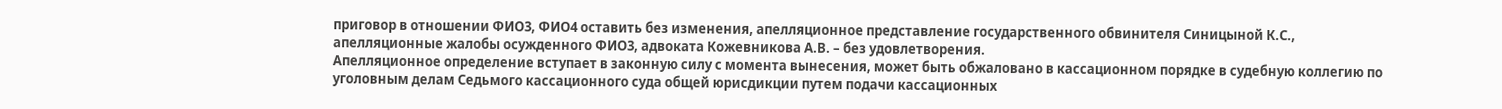приговор в отношении ФИО3, ФИО4 оставить без изменения, апелляционное представление государственного обвинителя Синицыной К.С., апелляционные жалобы осужденного ФИО3, адвоката Кожевникова А.В. – без удовлетворения.
Апелляционное определение вступает в законную силу с момента вынесения, может быть обжаловано в кассационном порядке в судебную коллегию по уголовным делам Седьмого кассационного суда общей юрисдикции путем подачи кассационных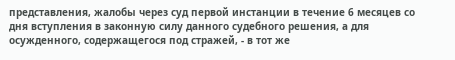представления, жалобы через суд первой инстанции в течение 6 месяцев со дня вступления в законную силу данного судебного решения, а для осужденного, содержащегося под стражей, - в тот же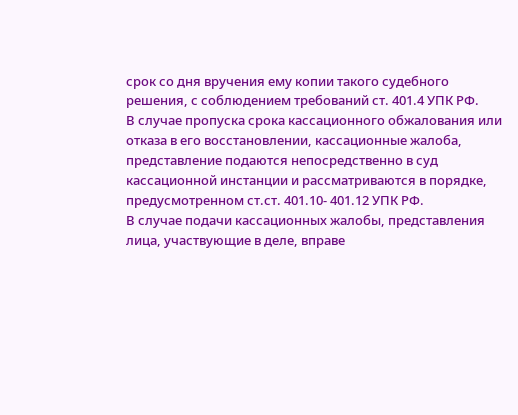срок со дня вручения ему копии такого судебного решения, с соблюдением требований ст. 401.4 УПК РФ.
В случае пропуска срока кассационного обжалования или отказа в его восстановлении, кассационные жалоба, представление подаются непосредственно в суд кассационной инстанции и рассматриваются в порядке, предусмотренном ст.ст. 401.10- 401.12 УПК РФ.
В случае подачи кассационных жалобы, представления лица, участвующие в деле, вправе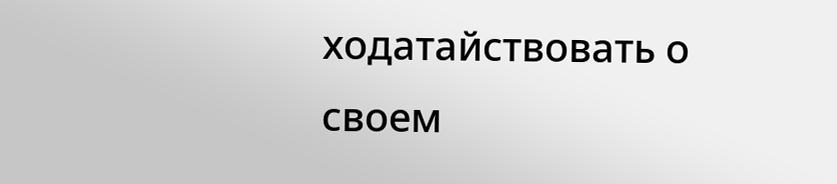ходатайствовать о своем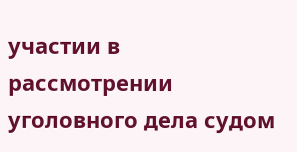участии в рассмотрении уголовного дела судом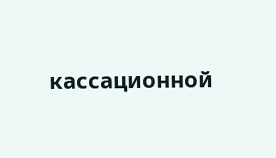кассационной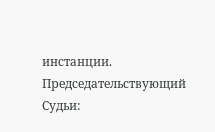инстанции.
Председательствующий
Судьи: